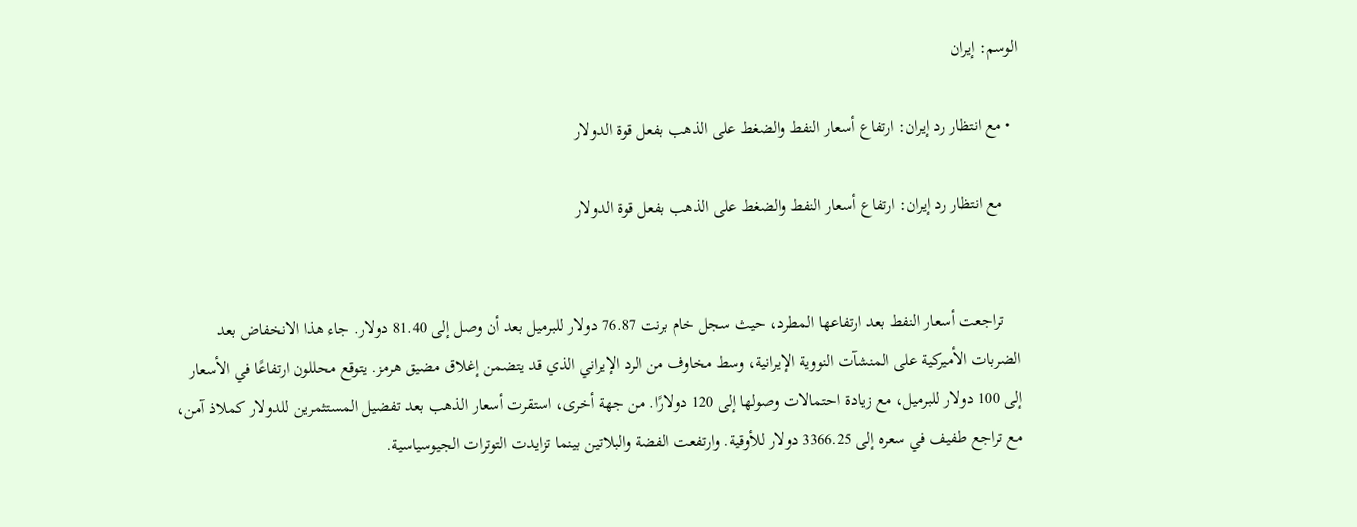الوسم: إيران

  • مع انتظار رد إيران: ارتفاع أسعار النفط والضغط على الذهب بفعل قوة الدولار

    مع انتظار رد إيران: ارتفاع أسعار النفط والضغط على الذهب بفعل قوة الدولار


    تراجعت أسعار النفط بعد ارتفاعها المطرد، حيث سجل خام برنت 76.87 دولار للبرميل بعد أن وصل إلى 81.40 دولار. جاء هذا الانخفاض بعد الضربات الأميركية على المنشآت النووية الإيرانية، وسط مخاوف من الرد الإيراني الذي قد يتضمن إغلاق مضيق هرمز. يتوقع محللون ارتفاعًا في الأسعار إلى 100 دولار للبرميل، مع زيادة احتمالات وصولها إلى 120 دولارًا. من جهة أخرى، استقرت أسعار الذهب بعد تفضيل المستثمرين للدولار كملاذ آمن، مع تراجع طفيف في سعره إلى 3366.25 دولار للأوقية. وارتفعت الفضة والبلاتين بينما تزايدت التوترات الجيوسياسية.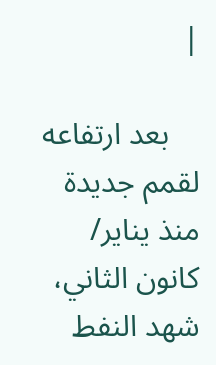|

    بعد ارتفاعه لقمم جديدة منذ يناير/ كانون الثاني، شهد النفط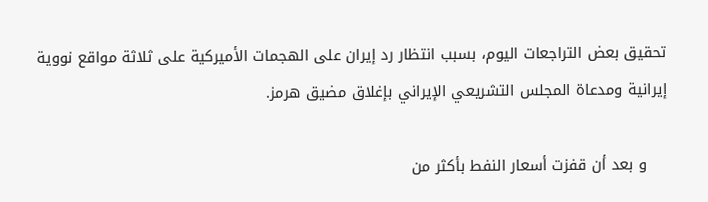تحقيق بعض التراجعات اليوم، بسبب انتظار رد إيران على الهجمات الأميركية على ثلاثة مواقع نووية إيرانية ومدعاة المجلس التشريعي الإيراني بإغلاق مضيق هرمز.

    و بعد أن قفزت أسعار النفط بأكثر من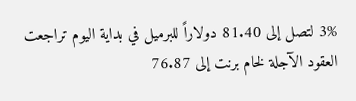3% لتصل إلى 81.40 دولاراً للبرميل في بداية اليوم تراجعت العقود الآجلة لخام برنت إلى 76.87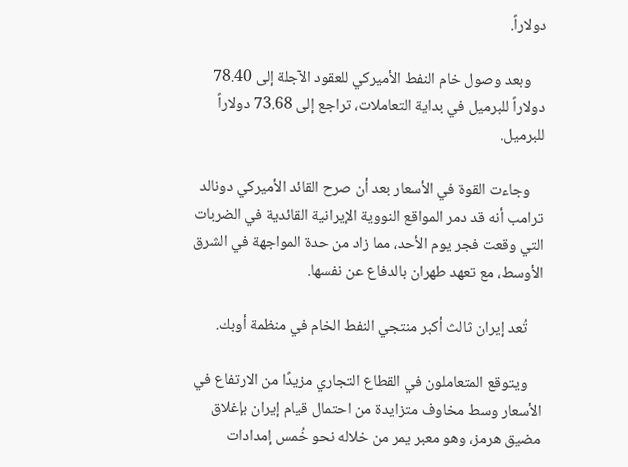دولاراً.

    وبعد وصول خام النفط الأميركي للعقود الآجلة إلى 78.40 دولاراً للبرميل في بداية التعاملات، تراجع إلى 73.68 دولاراً للبرميل.

    وجاءت القوة في الأسعار بعد أن صرح القائد الأميركي دونالد ترامب أنه قد دمر المواقع النووية الإيرانية القائدية في الضربات التي وقعت فجر يوم الأحد، مما زاد من حدة المواجهة في الشرق الأوسط، مع تعهد طهران بالدفاع عن نفسها.

    تُعد إيران ثالث أكبر منتجي النفط الخام في منظمة أوبك.

    ويتوقع المتعاملون في القطاع التجاري مزيدًا من الارتفاع في الأسعار وسط مخاوف متزايدة من احتمال قيام إيران بإغلاق مضيق هرمز، وهو معبر يمر من خلاله نحو خُمس إمدادات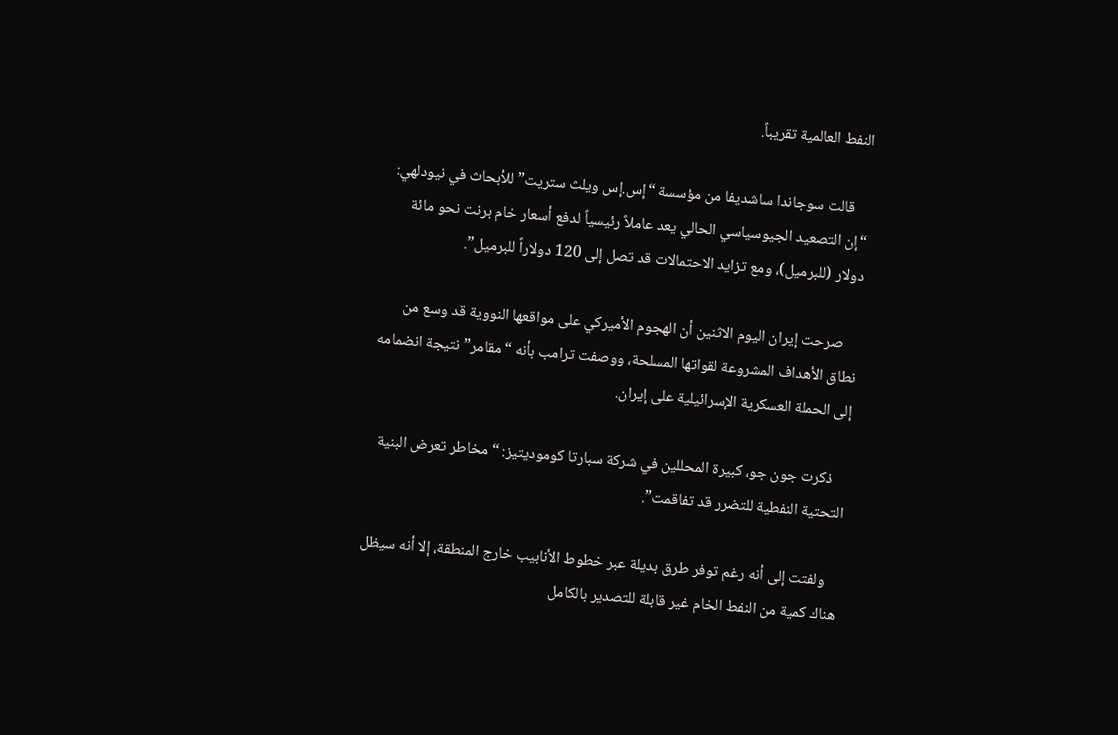النفط العالمية تقريباً.

    قالت سوجاندا ساشديفا من مؤسسة “إس.إس ويلث ستريت” للأبحاث في نيودلهي: “إن التصعيد الجيوسياسي الحالي يعد عاملاً رئيسياً لدفع أسعار خام برنت نحو مائة دولار (للبرميل)، ومع تزايد الاحتمالات قد تصل إلى 120 دولاراً للبرميل”.

    صرحت إيران اليوم الاثنين أن الهجوم الأميركي على مواقعها النووية قد وسع من نطاق الأهداف المشروعة لقواتها المسلحة، ووصفت ترامب بأنه “مقامر” نتيجة انضمامه إلى الحملة العسكرية الإسرائيلية على إيران.

    ذكرت جون جو، كبيرة المحللين في شركة سبارتا كوموديتيز: “مخاطر تعرض البنية التحتية النفطية للتضرر قد تفاقمت”.

    ولفتت إلى أنه رغم توفر طرق بديلة عبر خطوط الأنابيب خارج المنطقة، إلا أنه سيظل هناك كمية من النفط الخام غير قابلة للتصدير بالكامل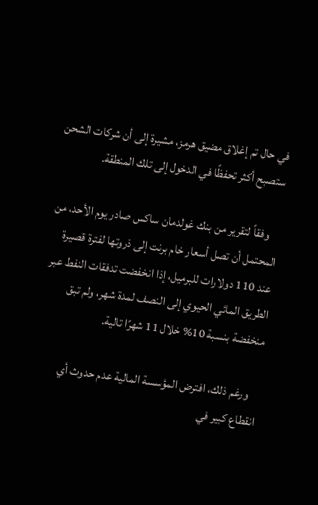في حال تم إغلاق مضيق هرمز، مشيرة إلى أن شركات الشحن ستصبح أكثر تحفظًا في الدخول إلى تلك المنطقة.

    وفقاً لتقرير من بنك غولدمان ساكس صادر يوم الأحد، من المحتمل أن تصل أسعار خام برنت إلى ذروتها لفترة قصيرة عند 110 دولارات للبرميل، إذا انخفضت تدفقات النفط عبر الطريق المائي الحيوي إلى النصف لمدة شهر، ولم تبق منخفضة بنسبة 10% خلال 11 شهرًا تالية.

    ورغم ذلك، افترض المؤسسة المالية عدم حدوث أي انقطاع كبير في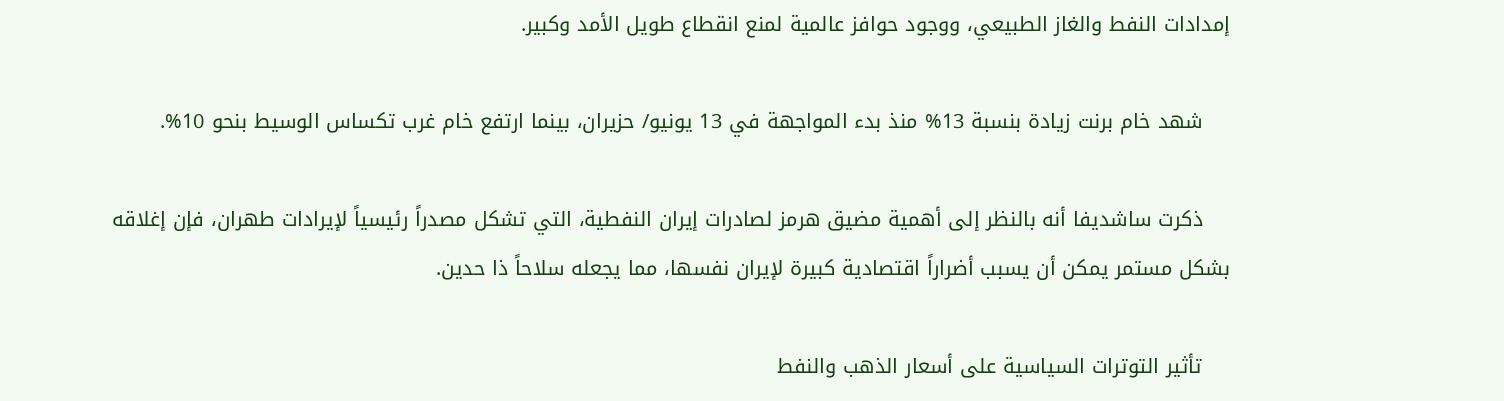إمدادات النفط والغاز الطبيعي، ووجود حوافز عالمية لمنع انقطاع طويل الأمد وكبير.

    شهد خام برنت زيادة بنسبة 13% منذ بدء المواجهة في 13 يونيو/ حزيران، بينما ارتفع خام غرب تكساس الوسيط بنحو 10%.

    ذكرت ساشديفا أنه بالنظر إلى أهمية مضيق هرمز لصادرات إيران النفطية، التي تشكل مصدراً رئيسياً لإيرادات طهران، فإن إغلاقه بشكل مستمر يمكن أن يسبب أضراراً اقتصادية كبيرة لإيران نفسها، مما يجعله سلاحاً ذا حدين.

    تأثير التوترات السياسية على أسعار الذهب والنفط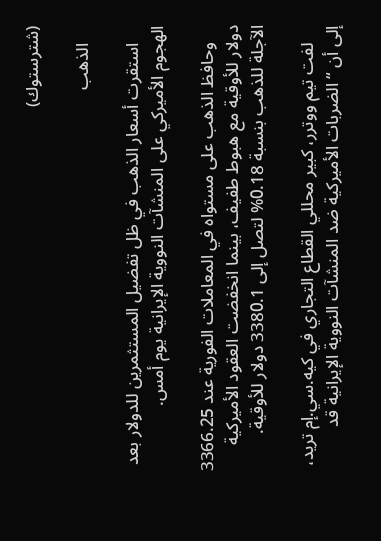(شترستوك)

    الذهب

    استقرت أسعار الذهب في ظل تفضيل المستثمرين للدولار بعد الهجوم الأميركي على المنشآت النووية الإيرانية يوم أمس.

    وحافظ الذهب على مستواه في المعاملات الفورية عند 3366.25 دولار للأوقية مع هبوط طفيف، بينما انخفضت العقود الأميركية الآجلة للذهب بنسبة 0.18% لتصل إلى 3380.1 دولار للأوقية.

    لفت تيم ووترر، كبير محللي القطاع التجاري في كيه.سي.إم تريد، إلى أن “الضربات الأميركية ضد المنشآت النووية الإيرانية قد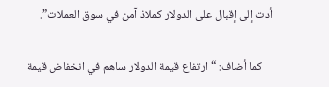أدت إلى إقبال على الدولار كملاذ آمن في سوق العملات”.

    كما أضاف: “ارتفاع قيمة الدولار ساهم في انخفاض قيمة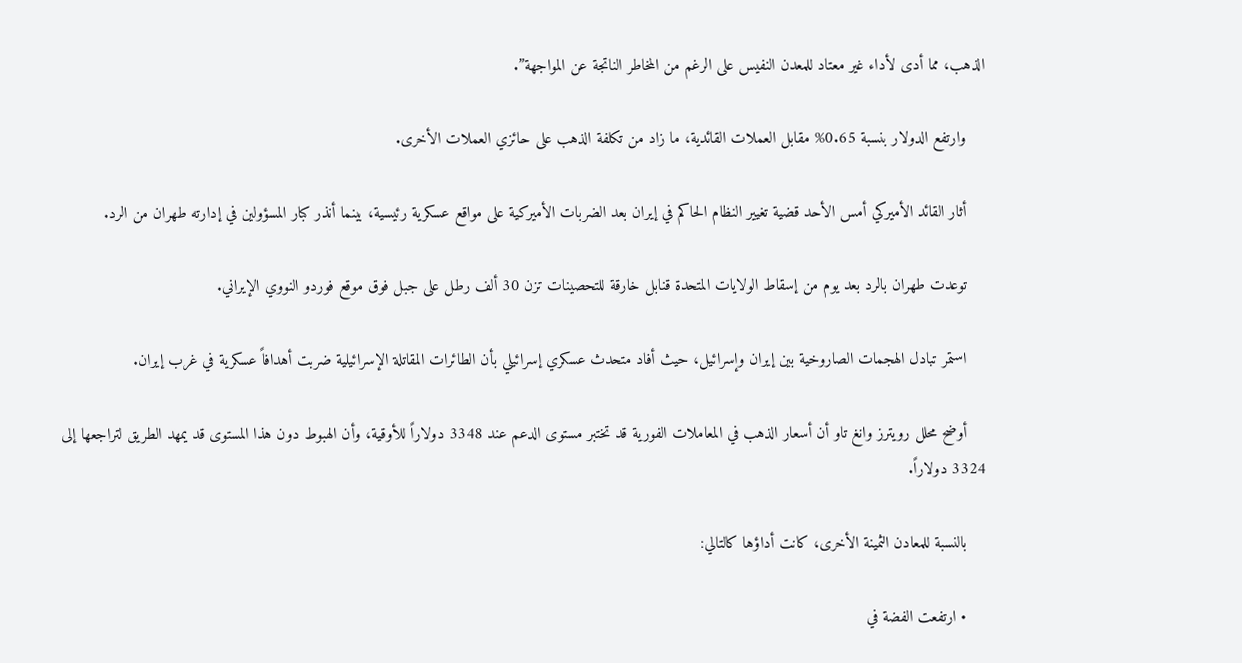الذهب، مما أدى لأداء غير معتاد للمعدن النفيس على الرغم من المخاطر الناتجة عن المواجهة”.

    وارتفع الدولار بنسبة 0.65% مقابل العملات القائدية، ما زاد من تكلفة الذهب على حائزي العملات الأخرى.

    أثار القائد الأميركي أمس الأحد قضية تغيير النظام الحاكم في إيران بعد الضربات الأميركية على مواقع عسكرية رئيسية، بينما أنذر كبار المسؤولين في إدارته طهران من الرد.

    توعدت طهران بالرد بعد يوم من إسقاط الولايات المتحدة قنابل خارقة للتحصينات تزن 30 ألف رطل على جبل فوق موقع فوردو النووي الإيراني.

    استمر تبادل الهجمات الصاروخية بين إيران وإسرائيل، حيث أفاد متحدث عسكري إسرائيلي بأن الطائرات المقاتلة الإسرائيلية ضربت أهدافاً عسكرية في غرب إيران.

    أوضح محلل رويترز وانغ تاو أن أسعار الذهب في المعاملات الفورية قد تختبر مستوى الدعم عند 3348 دولاراً للأوقية، وأن الهبوط دون هذا المستوى قد يمهد الطريق لتراجعها إلى 3324 دولاراً.

    بالنسبة للمعادن الثمينة الأخرى، كانت أداؤها كالتالي:

    • ارتفعت الفضة في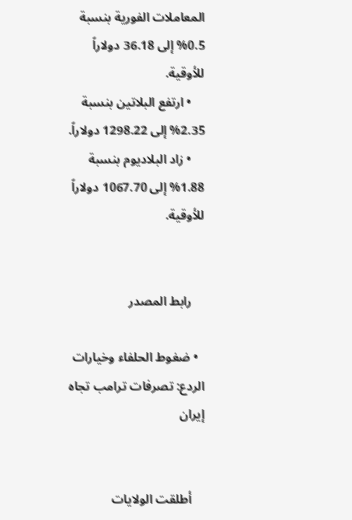المعاملات الفورية بنسبة 0.5% إلى 36.18 دولاراً للأوقية.
    • ارتفع البلاتين بنسبة 2.35% إلى 1298.22 دولاراً.
    • زاد البلاديوم بنسبة 1.88% إلى 1067.70 دولاراً للأوقية.


    رابط المصدر

  • ضغوط الحلفاء وخيارات الردع: تصرفات ترامب تجاه إيران


    أطلقت الولايات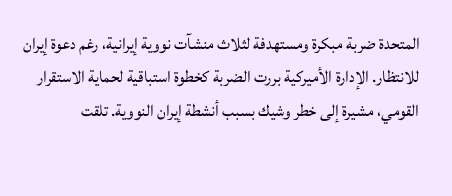المتحدة ضربة مبكرة ومستهدفة لثلاث منشآت نووية إيرانية، رغم دعوة إيران للانتظار. الإدارة الأميركية بررت الضربة كخطوة استباقية لحماية الاستقرار القومي، مشيرة إلى خطر وشيك بسبب أنشطة إيران النووية. تلقت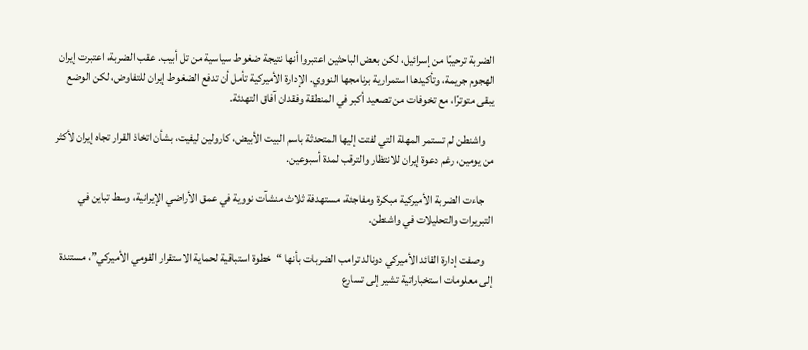الضربة ترحيبًا من إسرائيل، لكن بعض الباحثين اعتبروا أنها نتيجة ضغوط سياسية من تل أبيب. عقب الضربة، اعتبرت إيران الهجوم جريمة، وتأكيدها استمرارية برنامجها النووي. الإدارة الأميركية تأمل أن تدفع الضغوط إيران للتفاوض، لكن الوضع يبقى متوترًا، مع تخوفات من تصعيد أكبر في المنطقة وفقدان آفاق التهدئة.

    واشنطن لم تستمر المهلة التي لفتت إليها المتحدثة باسم البيت الأبيض، كارولين ليفيت، بشأن اتخاذ القرار تجاه إيران لأكثر من يومين، رغم دعوة إيران للانتظار والترقب لمدة أسبوعين.

    جاءت الضربة الأميركية مبكرة ومفاجئة، مستهدفة ثلاث منشآت نووية في عمق الأراضي الإيرانية، وسط تباين في التبريرات والتحليلات في واشنطن.

    وصفت إدارة القائد الأميركي دونالد ترامب الضربات بأنها “خطوة استباقية لحماية الاستقرار القومي الأميركي”، مستندة إلى معلومات استخباراتية تشير إلى تسارع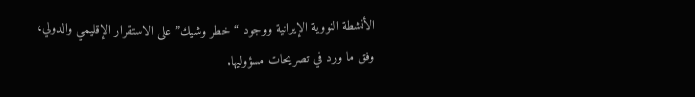الأنشطة النووية الإيرانية ووجود “خطر وشيك” على الاستقرار الإقليمي والدولي، وفق ما ورد في تصريحات مسؤوليها.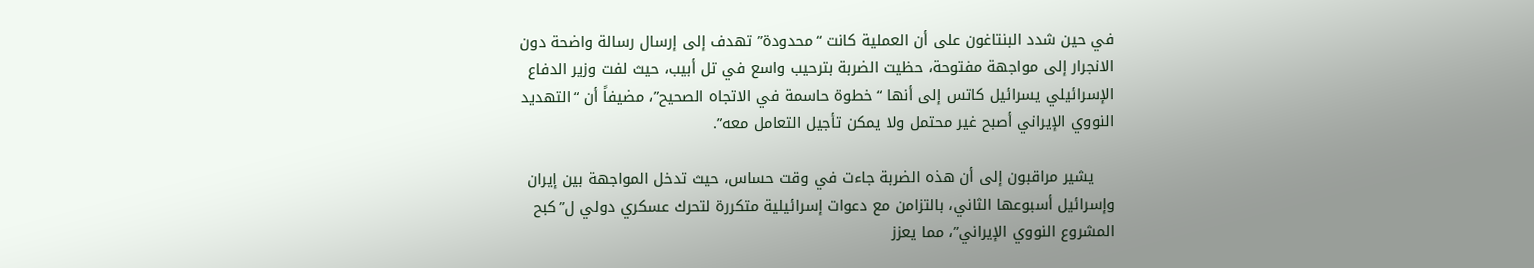في حين شدد البنتاغون على أن العملية كانت “محدودة” تهدف إلى إرسال رسالة واضحة دون الانجرار إلى مواجهة مفتوحة، حظيت الضربة بترحيب واسع في تل أبيب، حيث لفت وزير الدفاع الإسرائيلي يسرائيل كاتس إلى أنها “خطوة حاسمة في الاتجاه الصحيح”، مضيفاً أن “التهديد النووي الإيراني أصبح غير محتمل ولا يمكن تأجيل التعامل معه”.

    يشير مراقبون إلى أن هذه الضربة جاءت في وقت حساس، حيث تدخل المواجهة بين إيران وإسرائيل أسبوعها الثاني، بالتزامن مع دعوات إسرائيلية متكررة لتحرك عسكري دولي ل”كبح المشروع النووي الإيراني”، مما يعزز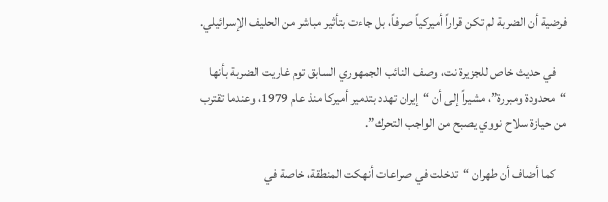فرضية أن الضربة لم تكن قراراً أميركياً صرفاً، بل جاءت بتأثير مباشر من الحليف الإسرائيلي.

    في حديث خاص للجزيرة نت، وصف النائب الجمهوري السابق توم غاريت الضربة بأنها “محدودة ومبررة”، مشيراً إلى أن “إيران تهدد بتدمير أميركا منذ عام 1979، وعندما تقترب من حيازة سلاح نووي يصبح من الواجب التحرك”.

    كما أضاف أن طهران “تدخلت في صراعات أنهكت المنطقة، خاصة في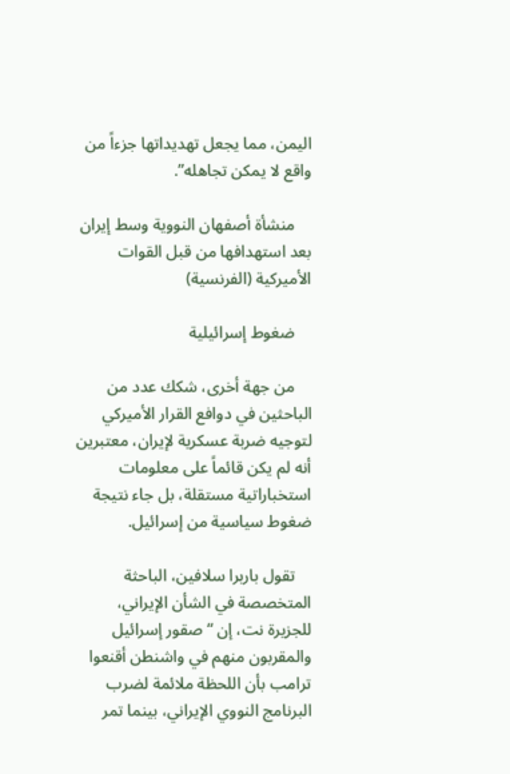اليمن، مما يجعل تهديداتها جزءاً من واقع لا يمكن تجاهله”.

    منشأة أصفهان النووية وسط إيران بعد استهدافها من قبل القوات الأميركية (الفرنسية)

    ضغوط إسرائيلية

    من جهة أخرى، شكك عدد من الباحثين في دوافع القرار الأميركي لتوجيه ضربة عسكرية لإيران، معتبرين أنه لم يكن قائماً على معلومات استخباراتية مستقلة، بل جاء نتيجة ضغوط سياسية من إسرائيل.

    تقول باربرا سلافين، الباحثة المتخصصة في الشأن الإيراني، للجزيرة نت، إن “صقور إسرائيل والمقربون منهم في واشنطن أقنعوا ترامب بأن اللحظة ملائمة لضرب البرنامج النووي الإيراني، بينما تمر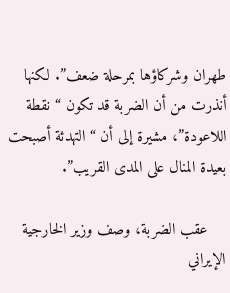طهران وشركاؤها بمرحلة ضعف”. لكنها أنذرت من أن الضربة قد تكون “نقطة اللاعودة”، مشيرة إلى أن “التهدئة أصبحت بعيدة المنال على المدى القريب”.

    عقب الضربة، وصف وزير الخارجية الإيراني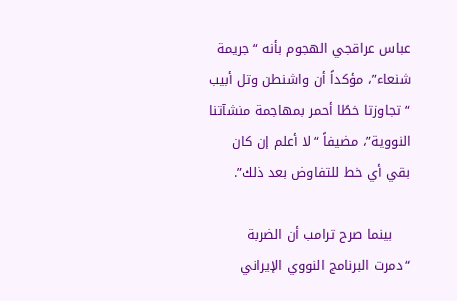عباس عراقجي الهجوم بأنه “جريمة شنعاء”، مؤكداً أن واشنطن وتل أبيب “تجاوزتا خطًا أحمر بمهاجمة منشآتنا النووية”، مضيفاً “لا أعلم إن كان بقي أي خط للتفاوض بعد ذلك”.

    بينما صرح ترامب أن الضربة “دمرت البرنامج النووي الإيراني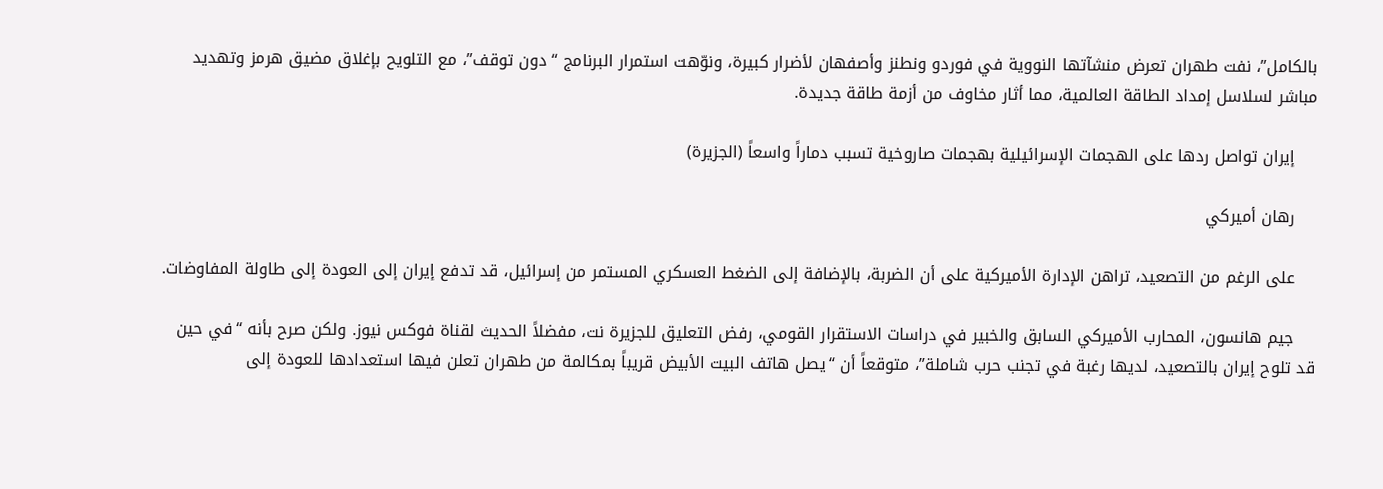بالكامل”، نفت طهران تعرض منشآتها النووية في فوردو ونطنز وأصفهان لأضرار كبيرة، ونوّهت استمرار البرنامج “دون توقف”، مع التلويح بإغلاق مضيق هرمز وتهديد مباشر لسلاسل إمداد الطاقة العالمية، مما أثار مخاوف من أزمة طاقة جديدة.

    إيران تواصل ردها على الهجمات الإسرائيلية بهجمات صاروخية تسبب دماراً واسعاً (الجزيرة)

    رهان أميركي

    على الرغم من التصعيد، تراهن الإدارة الأميركية على أن الضربة، بالإضافة إلى الضغط العسكري المستمر من إسرائيل، قد تدفع إيران إلى العودة إلى طاولة المفاوضات.

    جيم هانسون، المحارب الأميركي السابق والخبير في دراسات الاستقرار القومي، رفض التعليق للجزيرة نت، مفضلاً الحديث لقناة فوكس نيوز. ولكن صرح بأنه “في حين قد تلوح إيران بالتصعيد، لديها رغبة في تجنب حرب شاملة”، متوقعاً أن “يصل هاتف البيت الأبيض قريباً بمكالمة من طهران تعلن فيها استعدادها للعودة إلى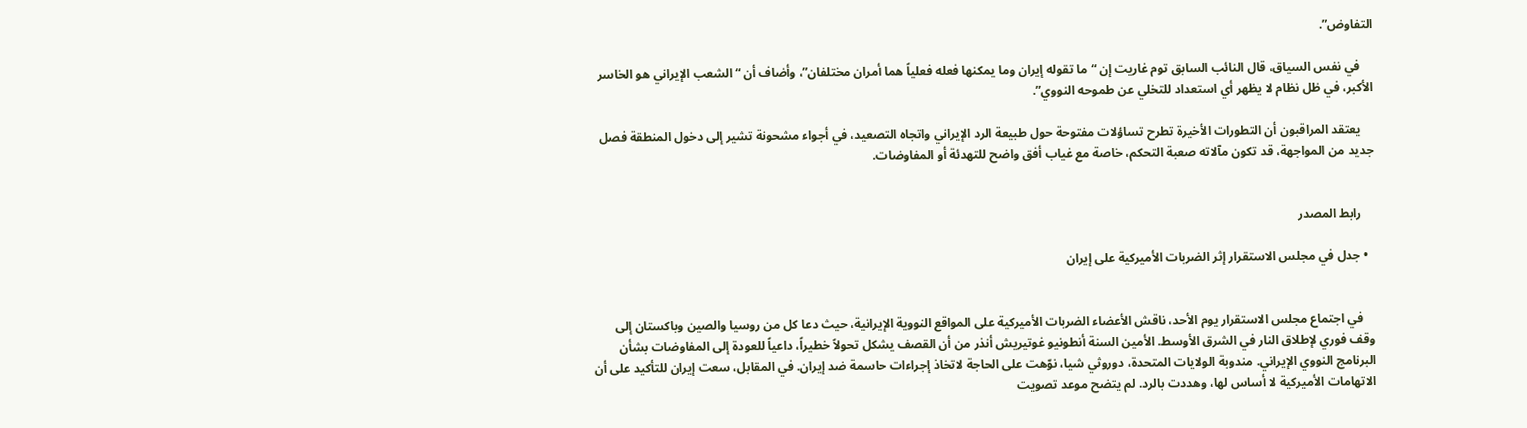التفاوض”.

    في نفس السياق، قال النائب السابق توم غاريت إن “ما تقوله إيران وما يمكنها فعله فعلياً هما أمران مختلفان”، وأضاف أن “الشعب الإيراني هو الخاسر الأكبر، في ظل نظام لا يظهر أي استعداد للتخلي عن طموحه النووي”.

    يعتقد المراقبون أن التطورات الأخيرة تطرح تساؤلات مفتوحة حول طبيعة الرد الإيراني واتجاه التصعيد، في أجواء مشحونة تشير إلى دخول المنطقة فصل جديد من المواجهة، قد تكون مآلاته صعبة التحكم، خاصة مع غياب أفق واضح للتهدئة أو المفاوضات.


    رابط المصدر

  • جدل في مجلس الاستقرار إثر الضربات الأميركية على إيران


    في اجتماع مجلس الاستقرار يوم الأحد، ناقش الأعضاء الضربات الأميركية على المواقع النووية الإيرانية، حيث دعا كل من روسيا والصين وباكستان إلى وقف فوري لإطلاق النار في الشرق الأوسط. الأمين السنة أنطونيو غوتيريش أنذر من أن القصف يشكل تحولاً خطيراً، داعياً للعودة إلى المفاوضات بشأن البرنامج النووي الإيراني. مندوبة الولايات المتحدة، دوروثي شيا، نوّهت على الحاجة لاتخاذ إجراءات حاسمة ضد إيران. في المقابل، سعت إيران للتأكيد على أن الاتهامات الأميركية لا أساس لها، وهددت بالرد. لم يتضح موعد تصويت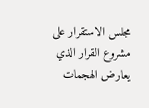مجلس الاستقرار على مشروع القرار الذي يعارض الهجمات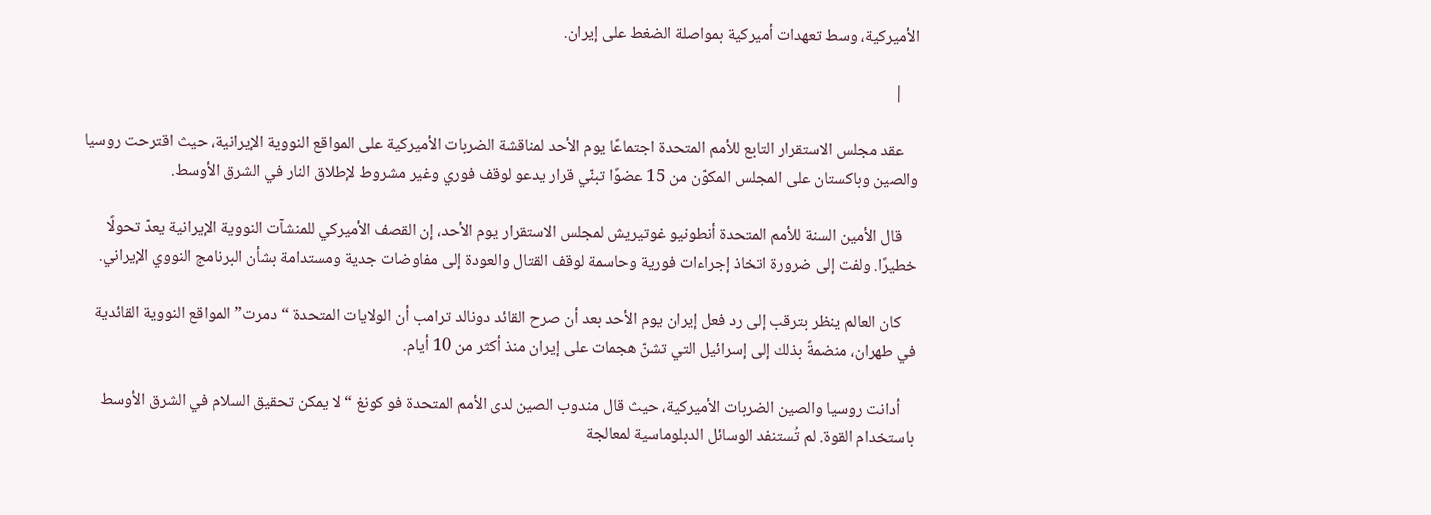الأميركية، وسط تعهدات أميركية بمواصلة الضغط على إيران.

    |

    عقد مجلس الاستقرار التابع للأمم المتحدة اجتماعًا يوم الأحد لمناقشة الضربات الأميركية على المواقع النووية الإيرانية، حيث اقترحت روسيا والصين وباكستان على المجلس المكوّن من 15 عضوًا تبنّي قرار يدعو لوقف فوري وغير مشروط لإطلاق النار في الشرق الأوسط.

    قال الأمين السنة للأمم المتحدة أنطونيو غوتيريش لمجلس الاستقرار يوم الأحد، إن القصف الأميركي للمنشآت النووية الإيرانية يعدّ تحولًا خطيرًا. ولفت إلى ضرورة اتخاذ إجراءات فورية وحاسمة لوقف القتال والعودة إلى مفاوضات جدية ومستدامة بشأن البرنامج النووي الإيراني.

    كان العالم ينظر بترقب إلى رد فعل إيران يوم الأحد بعد أن صرح القائد دونالد ترامب أن الولايات المتحدة “دمرت” المواقع النووية القائدية في طهران، منضمةً بذلك إلى إسرائيل التي تشنّ هجمات على إيران منذ أكثر من 10 أيام.

    أدانت روسيا والصين الضربات الأميركية، حيث قال مندوب الصين لدى الأمم المتحدة فو كونغ “لا يمكن تحقيق السلام في الشرق الأوسط باستخدام القوة. لم تُستنفد الوسائل الدبلوماسية لمعالجة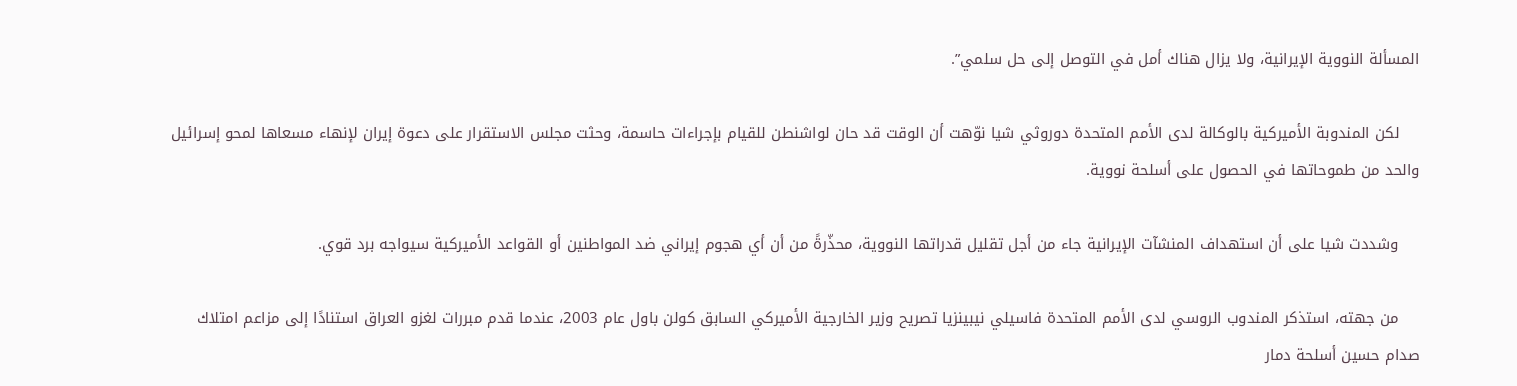المسألة النووية الإيرانية، ولا يزال هناك أمل في التوصل إلى حل سلمي”.

    لكن المندوبة الأميركية بالوكالة لدى الأمم المتحدة دوروثي شيا نوّهت أن الوقت قد حان لواشنطن للقيام بإجراءات حاسمة، وحثت مجلس الاستقرار على دعوة إيران لإنهاء مسعاها لمحو إسرائيل والحد من طموحاتها في الحصول على أسلحة نووية.

    وشددت شيا على أن استهداف المنشآت الإيرانية جاء من أجل تقليل قدراتها النووية، محذّرةً من أن أي هجوم إيراني ضد المواطنين أو القواعد الأميركية سيواجه برد قوي.

    من جهته، استذكر المندوب الروسي لدى الأمم المتحدة فاسيلي نيبينزيا تصريح وزير الخارجية الأميركي السابق كولن باول عام 2003، عندما قدم مبررات لغزو العراق استنادًا إلى مزاعم امتلاك صدام حسين أسلحة دمار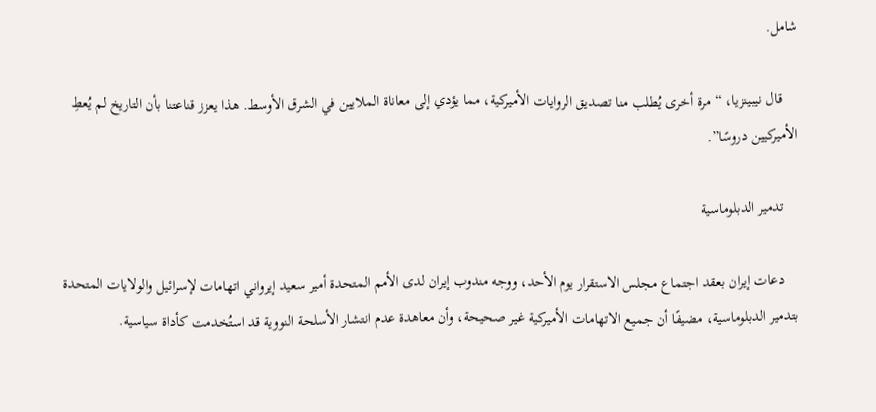شامل.

    قال نيبينزيا، “مرة أخرى يُطلب منا تصديق الروايات الأميركية، مما يؤدي إلى معاناة الملايين في الشرق الأوسط. هذا يعزز قناعتنا بأن التاريخ لم يُعطِ الأميركيين دروسًا”.

    تدمير الدبلوماسية

    دعات إيران بعقد اجتماع مجلس الاستقرار يوم الأحد، ووجه مندوب إيران لدى الأمم المتحدة أمير سعيد إيرواني اتهامات لإسرائيل والولايات المتحدة بتدمير الدبلوماسية، مضيفًا أن جميع الاتهامات الأميركية غير صحيحة، وأن معاهدة عدم انتشار الأسلحة النووية قد استُخدمت كأداة سياسية.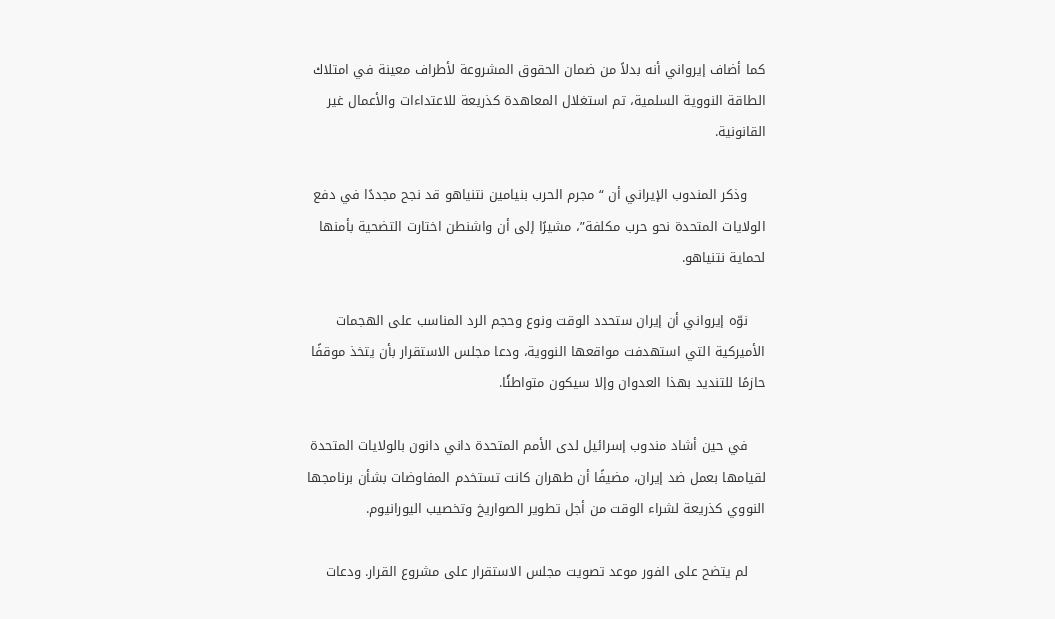كما أضاف إيرواني أنه بدلاً من ضمان الحقوق المشروعة لأطراف معينة في امتلاك الطاقة النووية السلمية، تم استغلال المعاهدة كذريعة للاعتداءات والأعمال غير القانونية.

    وذكر المندوب الإيراني أن “مجرم الحرب بنيامين نتنياهو قد نجح مجددًا في دفع الولايات المتحدة نحو حرب مكلفة”، مشيرًا إلى أن واشنطن اختارت التضحية بأمنها لحماية نتنياهو.

    نوّه إيرواني أن إيران ستحدد الوقت ونوع وحجم الرد المناسب على الهجمات الأميركية التي استهدفت مواقعها النووية، ودعا مجلس الاستقرار بأن يتخذ موقفًا حازمًا للتنديد بهذا العدوان وإلا سيكون متواطئًا.

    في حين أشاد مندوب إسرائيل لدى الأمم المتحدة داني دانون بالولايات المتحدة لقيامها بعمل ضد إيران، مضيفًا أن طهران كانت تستخدم المفاوضات بشأن برنامجها النووي كذريعة لشراء الوقت من أجل تطوير الصواريخ وتخصيب اليورانيوم.

    لم يتضح على الفور موعد تصويت مجلس الاستقرار على مشروع القرار. ودعات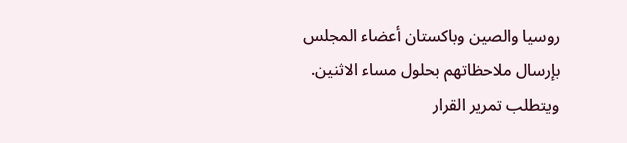روسيا والصين وباكستان أعضاء المجلس بإرسال ملاحظاتهم بحلول مساء الاثنين. ويتطلب تمرير القرار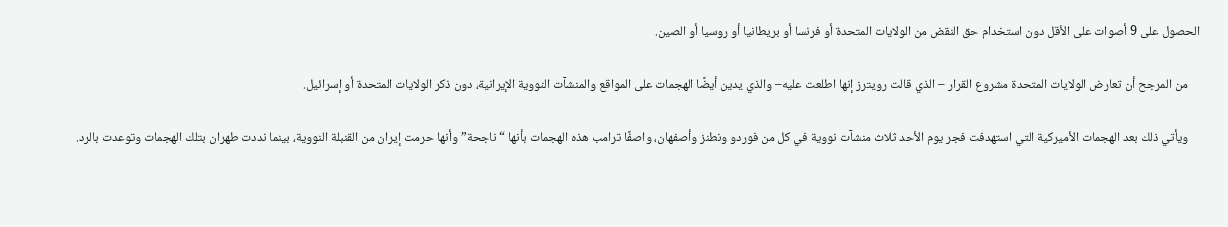الحصول على 9 أصوات على الأقل دون استخدام حق النقض من الولايات المتحدة أو فرنسا أو بريطانيا أو روسيا أو الصين.

    من المرجح أن تعارض الولايات المتحدة مشروع القرار – الذي قالت رويترز إنها اطلعت عليه– والذي يدين أيضًا الهجمات على المواقع والمنشآت النووية الإيرانية، دون ذكر الولايات المتحدة أو إسرائيل.

    ويأتي ذلك بعد الهجمات الأميركية التي استهدفت فجر يوم الأحد ثلاث منشآت نووية في كل من فوردو ونطنز وأصفهان، واصفًا ترامب هذه الهجمات بأنها “ناجحة” وأنها حرمت إيران من القنبلة النووية، بينما نددت طهران بتلك الهجمات وتوعدت بالرد.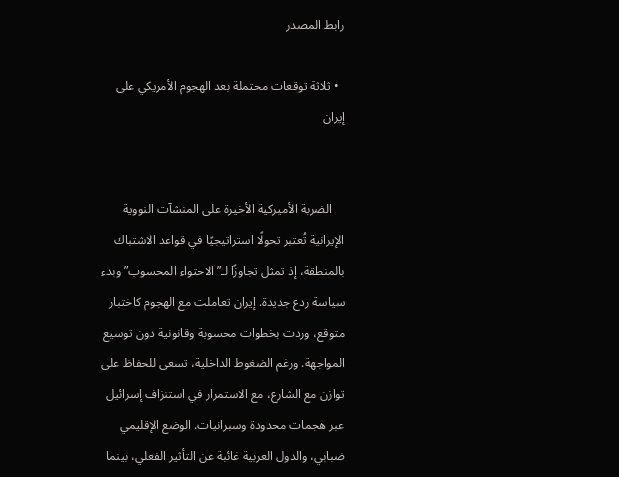رابط المصدر

  • ثلاثة توقعات محتملة بعد الهجوم الأمريكي على إيران


    الضربة الأميركية الأخيرة على المنشآت النووية الإيرانية تُعتبر تحولًا استراتيجيًا في قواعد الاشتباك بالمنطقة، إذ تمثل تجاوزًا لـ”الاحتواء المحسوب” وبدء سياسة ردع جديدة. إيران تعاملت مع الهجوم كاختبار متوقع، وردت بخطوات محسوبة وقانونية دون توسيع المواجهة. ورغم الضغوط الداخلية، تسعى للحفاظ على توازن مع الشارع، مع الاستمرار في استنزاف إسرائيل عبر هجمات محدودة وسبرانيات. الوضع الإقليمي ضبابي، والدول العربية غائبة عن التأثير الفعلي، بينما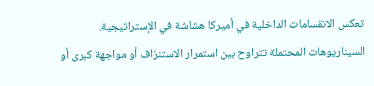تعكس الانقسامات الداخلية في أميركا هشاشة في الإستراتيجية. السيناريوهات المحتملة تتراوح بين استمرار الاستنزاف أو مواجهة كبرى أو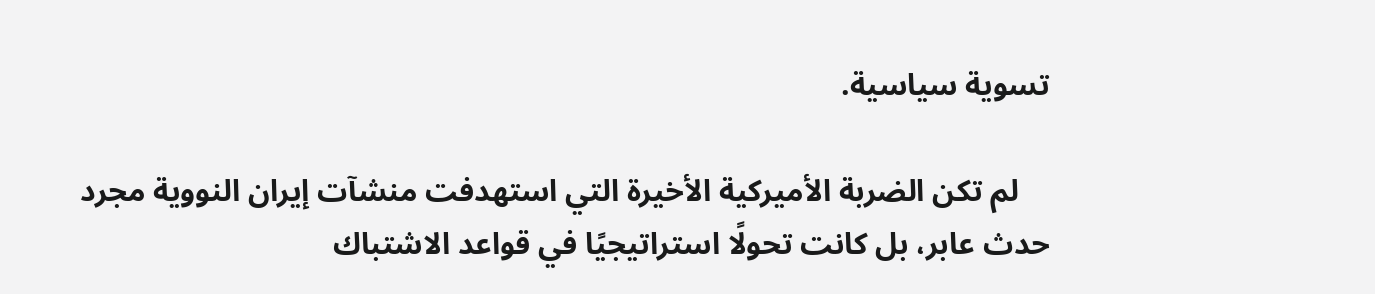تسوية سياسية.

    لم تكن الضربة الأميركية الأخيرة التي استهدفت منشآت إيران النووية مجرد حدث عابر، بل كانت تحولًا استراتيجيًا في قواعد الاشتباك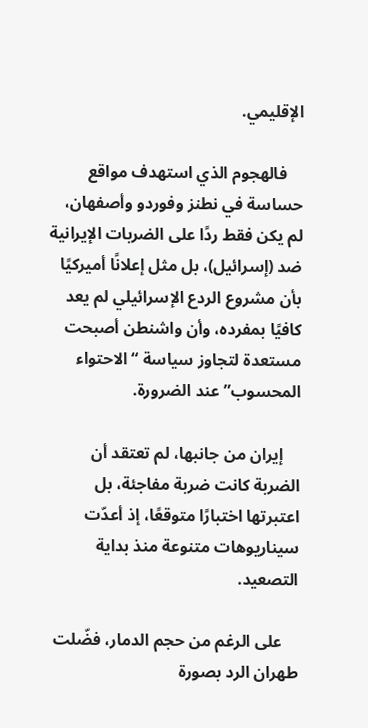الإقليمي.

    فالهجوم الذي استهدف مواقع حساسة في نطنز وفوردو وأصفهان، لم يكن فقط ردًا على الضربات الإيرانية ضد (إسرائيل)، بل مثل إعلانًا أميركيًا بأن مشروع الردع الإسرائيلي لم يعد كافيًا بمفرده، وأن واشنطن أصبحت مستعدة لتجاوز سياسة “الاحتواء المحسوب” عند الضرورة.

    إيران من جانبها، لم تعتقد أن الضربة كانت ضربة مفاجئة، بل اعتبرتها اختبارًا متوقعًا، إذ أعدّت سيناريوهات متنوعة منذ بداية التصعيد.

    على الرغم من حجم الدمار، فضّلت طهران الرد بصورة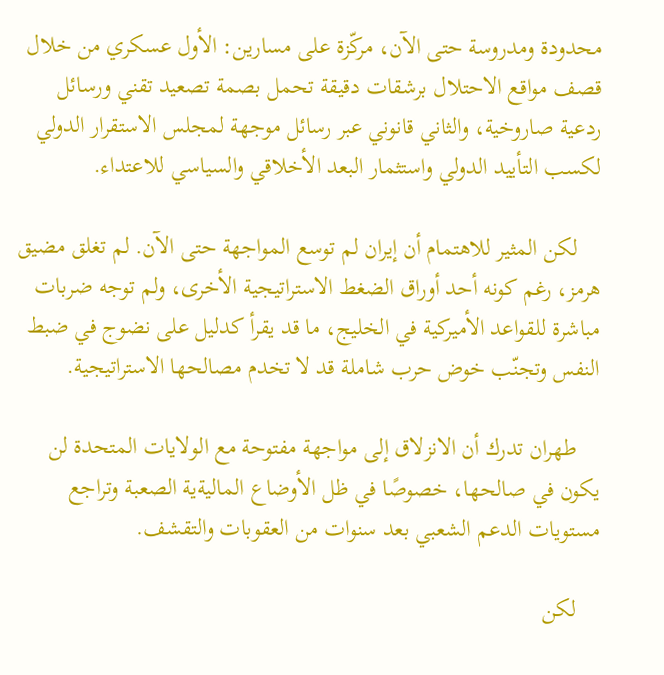محدودة ومدروسة حتى الآن، مركّزة على مسارين: الأول عسكري من خلال قصف مواقع الاحتلال برشقات دقيقة تحمل بصمة تصعيد تقني ورسائل ردعية صاروخية، والثاني قانوني عبر رسائل موجهة لمجلس الاستقرار الدولي لكسب التأييد الدولي واستثمار البعد الأخلاقي والسياسي للاعتداء.

    لكن المثير للاهتمام أن إيران لم توسع المواجهة حتى الآن. لم تغلق مضيق هرمز، رغم كونه أحد أوراق الضغط الاستراتيجية الأخرى، ولم توجه ضربات مباشرة للقواعد الأميركية في الخليج، ما قد يقرأ كدليل على نضوج في ضبط النفس وتجنّب خوض حرب شاملة قد لا تخدم مصالحها الاستراتيجية.

    طهران تدرك أن الانزلاق إلى مواجهة مفتوحة مع الولايات المتحدة لن يكون في صالحها، خصوصًا في ظل الأوضاع الماليةية الصعبة وتراجع مستويات الدعم الشعبي بعد سنوات من العقوبات والتقشف.

    لكن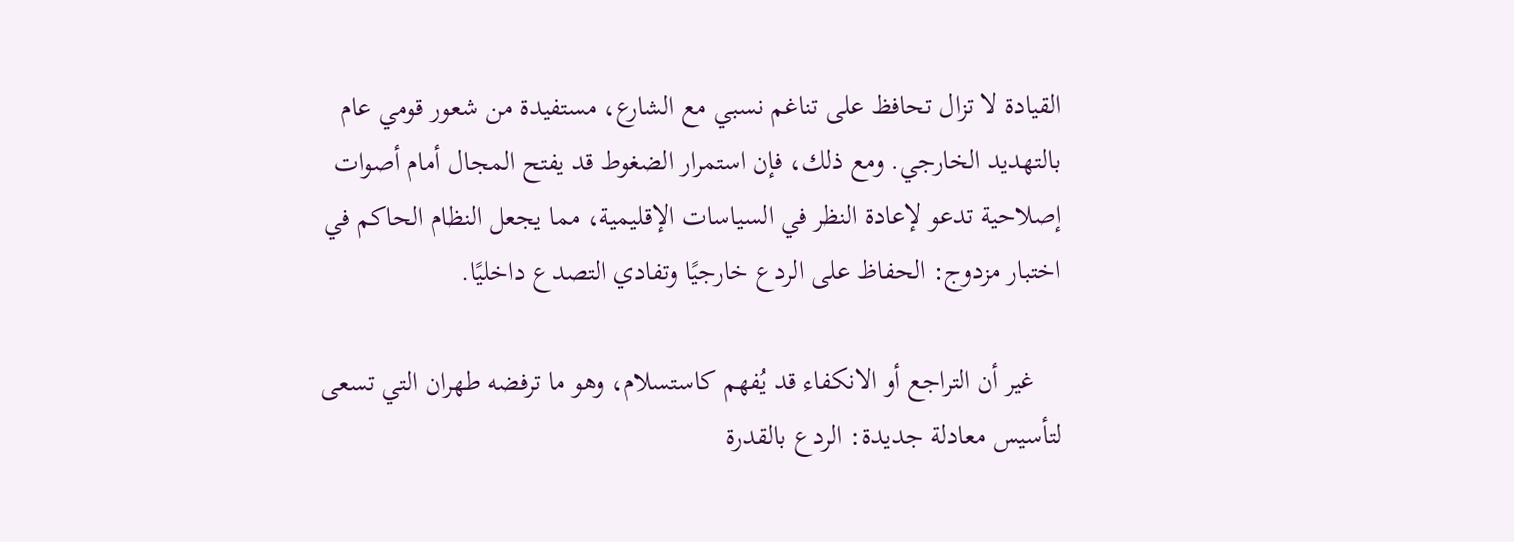القيادة لا تزال تحافظ على تناغم نسبي مع الشارع، مستفيدة من شعور قومي عام بالتهديد الخارجي. ومع ذلك، فإن استمرار الضغوط قد يفتح المجال أمام أصوات إصلاحية تدعو لإعادة النظر في السياسات الإقليمية، مما يجعل النظام الحاكم في اختبار مزدوج: الحفاظ على الردع خارجيًا وتفادي التصدع داخليًا.

    غير أن التراجع أو الانكفاء قد يُفهم كاستسلام، وهو ما ترفضه طهران التي تسعى لتأسيس معادلة جديدة: الردع بالقدرة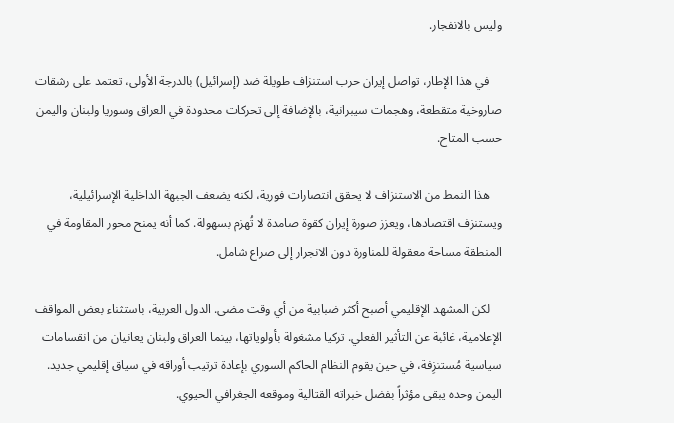وليس بالانفجار.

    في هذا الإطار، تواصل إيران حرب استنزاف طويلة ضد (إسرائيل) بالدرجة الأولى، تعتمد على رشقات صاروخية متقطعة، وهجمات سيبرانية، بالإضافة إلى تحركات محدودة في العراق وسوريا ولبنان واليمن حسب المتاح.

    هذا النمط من الاستنزاف لا يحقق انتصارات فورية، لكنه يضعف الجبهة الداخلية الإسرائيلية، ويستنزف اقتصادها، ويعزز صورة إيران كقوة صامدة لا تُهزم بسهولة. كما أنه يمنح محور المقاومة في المنطقة مساحة معقولة للمناورة دون الانجرار إلى صراع شامل.

    لكن المشهد الإقليمي أصبح أكثر ضبابية من أي وقت مضى. الدول العربية، باستثناء بعض المواقف الإعلامية، غائبة عن التأثير الفعلي. تركيا مشغولة بأولوياتها، بينما العراق ولبنان يعانيان من انقسامات سياسية مُستنزِفة، في حين يقوم النظام الحاكم السوري بإعادة ترتيب أوراقه في سياق إقليمي جديد. اليمن وحده يبقى مؤثراً بفضل خبراته القتالية وموقعه الجغرافي الحيوي.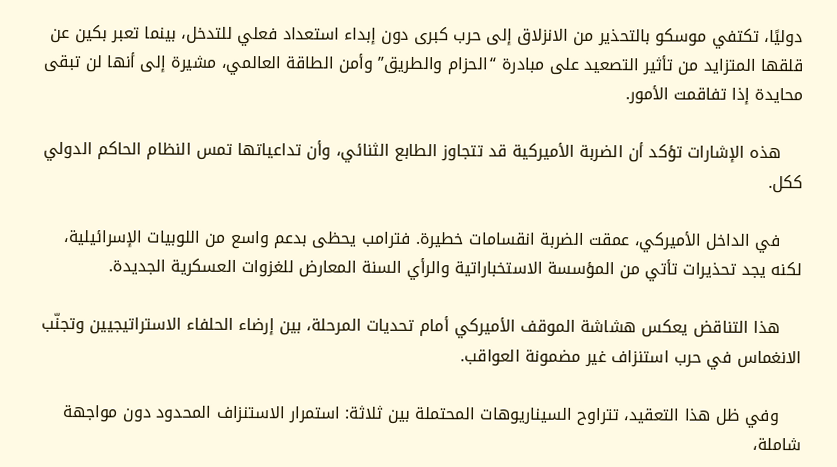دوليًا، تكتفي موسكو بالتحذير من الانزلاق إلى حرب كبرى دون إبداء استعداد فعلي للتدخل، بينما تعبر بكين عن قلقها المتزايد من تأثير التصعيد على مبادرة “الحزام والطريق” وأمن الطاقة العالمي، مشيرة إلى أنها لن تبقى محايدة إذا تفاقمت الأمور.

    هذه الإشارات تؤكد أن الضربة الأميركية قد تتجاوز الطابع الثنائي، وأن تداعياتها تمس النظام الحاكم الدولي ككل.

    في الداخل الأميركي، عمقت الضربة انقسامات خطيرة. فترامب يحظى بدعم واسع من اللوبيات الإسرائيلية، لكنه يجد تحذيرات تأتي من المؤسسة الاستخباراتية والرأي السنة المعارض للغزوات العسكرية الجديدة.

    هذا التناقض يعكس هشاشة الموقف الأميركي أمام تحديات المرحلة، بين إرضاء الحلفاء الاستراتيجيين وتجنّب الانغماس في حرب استنزاف غير مضمونة العواقب.

    وفي ظل هذا التعقيد، تتراوح السيناريوهات المحتملة بين ثلاثة: استمرار الاستنزاف المحدود دون مواجهة شاملة،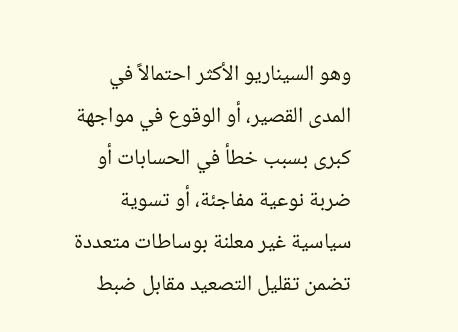وهو السيناريو الأكثر احتمالاً في المدى القصير، أو الوقوع في مواجهة كبرى بسبب خطأ في الحسابات أو ضربة نوعية مفاجئة، أو تسوية سياسية غير معلنة بوساطات متعددة تضمن تقليل التصعيد مقابل ضبط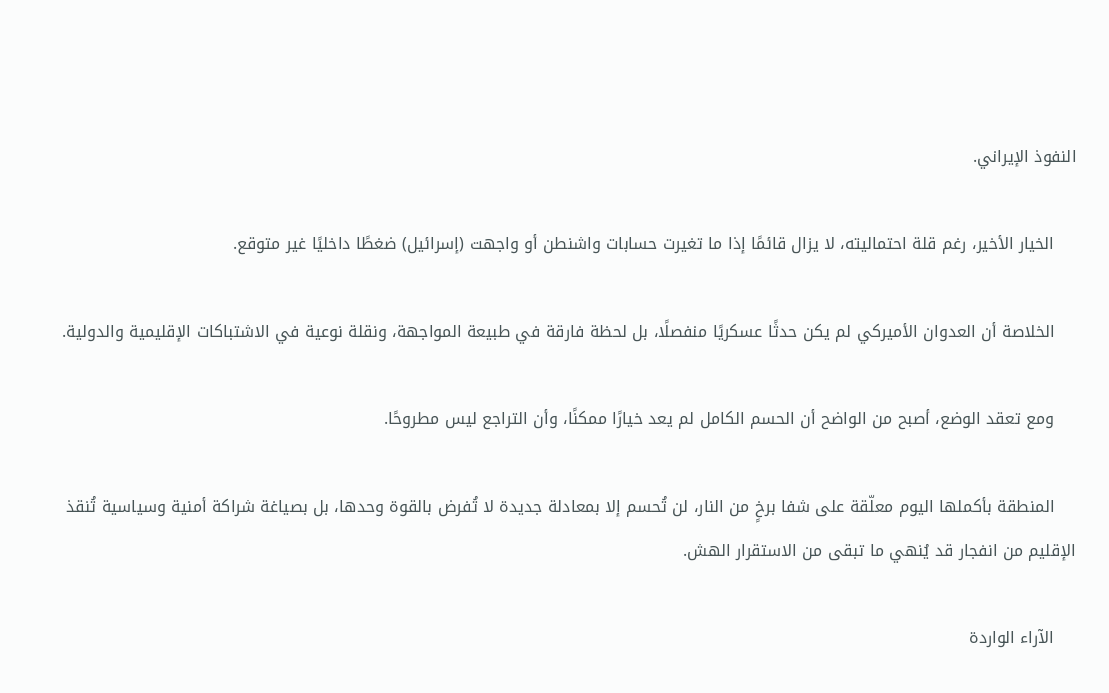النفوذ الإيراني.

    الخيار الأخير، رغم قلة احتماليته، لا يزال قائمًا إذا ما تغيرت حسابات واشنطن أو واجهت (إسرائيل) ضغطًا داخليًا غير متوقع.

    الخلاصة أن العدوان الأميركي لم يكن حدثًا عسكريًا منفصلًا، بل لحظة فارقة في طبيعة المواجهة، ونقلة نوعية في الاشتباكات الإقليمية والدولية.

    ومع تعقد الوضع، أصبح من الواضح أن الحسم الكامل لم يعد خيارًا ممكنًا، وأن التراجع ليس مطروحًا.

    المنطقة بأكملها اليوم معلّقة على شفا برخٍ من النار، لن تُحسم إلا بمعادلة جديدة لا تُفرض بالقوة وحدها، بل بصياغة شراكة أمنية وسياسية تُنقذ الإقليم من انفجار قد يُنهي ما تبقى من الاستقرار الهش.

    الآراء الواردة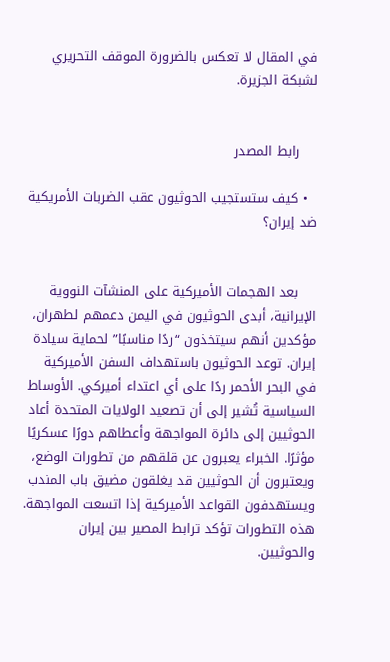في المقال لا تعكس بالضرورة الموقف التحريري لشبكة الجزيرة.


    رابط المصدر

  • كيف ستستجيب الحوثيون عقب الضربات الأمريكية ضد إيران؟


    بعد الهجمات الأميركية على المنشآت النووية الإيرانية، أبدى الحوثيون في اليمن دعمهم لطهران، مؤكدين أنهم سيتخذون “ردًا مناسبًا” لحماية سيادة إيران. توعد الحوثيون باستهداف السفن الأميركية في البحر الأحمر ردًا على أي اعتداء أميركي. الأوساط السياسية تُشير إلى أن تصعيد الولايات المتحدة أعاد الحوثيين إلى دائرة المواجهة وأعطاهم دورًا عسكريًا مؤثرًا. الخبراء يعبرون عن قلقهم من تطورات الوضع، ويعتبرون أن الحوثيين قد يغلقون مضيق باب المندب ويستهدفون القواعد الأميركية إذا اتسعت المواجهة. هذه التطورات تؤكد ترابط المصير بين إيران والحوثيين.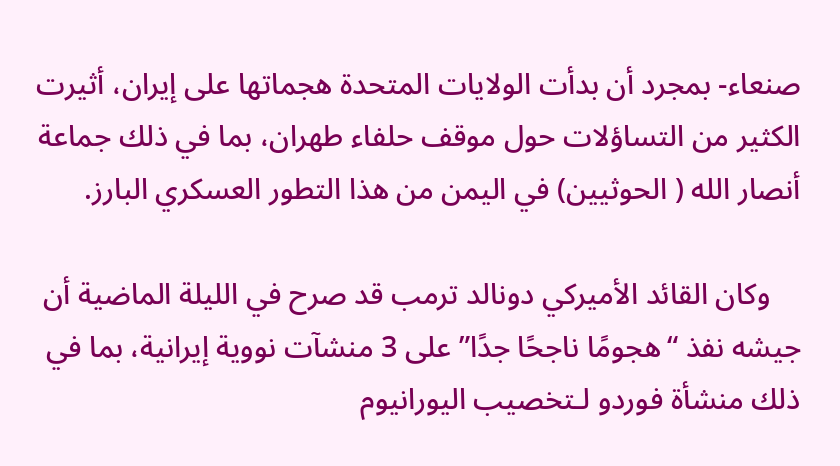صنعاء- بمجرد أن بدأت الولايات المتحدة هجماتها على إيران، أثيرت الكثير من التساؤلات حول موقف حلفاء طهران، بما في ذلك جماعة أنصار الله ( الحوثيين) في اليمن من هذا التطور العسكري البارز.

    وكان القائد الأميركي دونالد ترمب قد صرح في الليلة الماضية أن جيشه نفذ “هجومًا ناجحًا جدًا” على 3 منشآت نووية إيرانية، بما في ذلك منشأة فوردو لـتخصيب اليورانيوم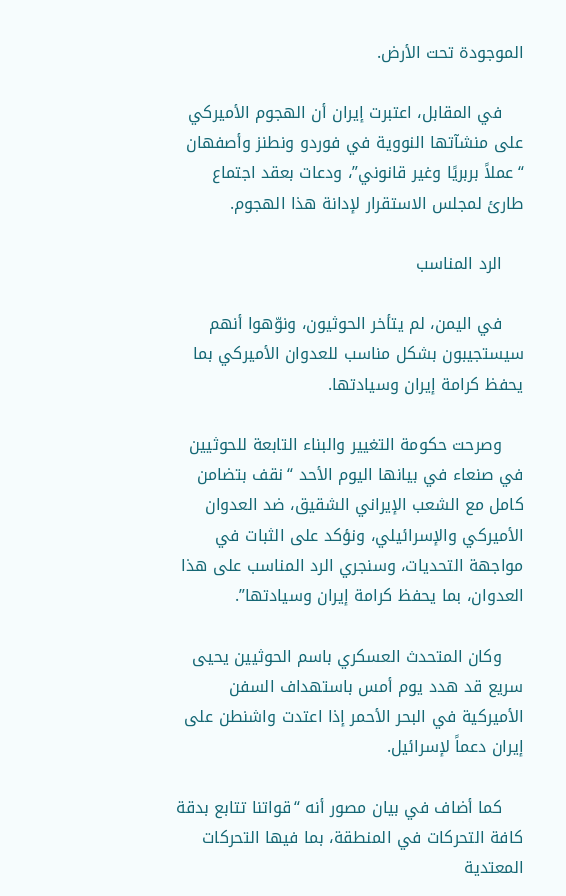الموجودة تحت الأرض.

    في المقابل، اعتبرت إيران أن الهجوم الأميركي على منشآتها النووية في فوردو ونطنز وأصفهان “عملاً بربريًا وغير قانوني”، ودعات بعقد اجتماع طارئ لمجلس الاستقرار لإدانة هذا الهجوم.

    الرد المناسب

    في اليمن، لم يتأخر الحوثيون، ونوّهوا أنهم سيستجيبون بشكل مناسب للعدوان الأميركي بما يحفظ كرامة إيران وسيادتها.

    وصرحت حكومة التغيير والبناء التابعة للحوثيين في صنعاء في بيانها اليوم الأحد “نقف بتضامن كامل مع الشعب الإيراني الشقيق، ضد العدوان الأميركي والإسرائيلي، ونؤكد على الثبات في مواجهة التحديات، وسنجري الرد المناسب على هذا العدوان، بما يحفظ كرامة إيران وسيادتها”.

    وكان المتحدث العسكري باسم الحوثيين يحيى سريع قد هدد يوم أمس باستهداف السفن الأميركية في البحر الأحمر إذا اعتدت واشنطن على إيران دعماً لإسرائيل.

    كما أضاف في بيان مصور أنه “قواتنا تتابع بدقة كافة التحركات في المنطقة، بما فيها التحركات المعتدية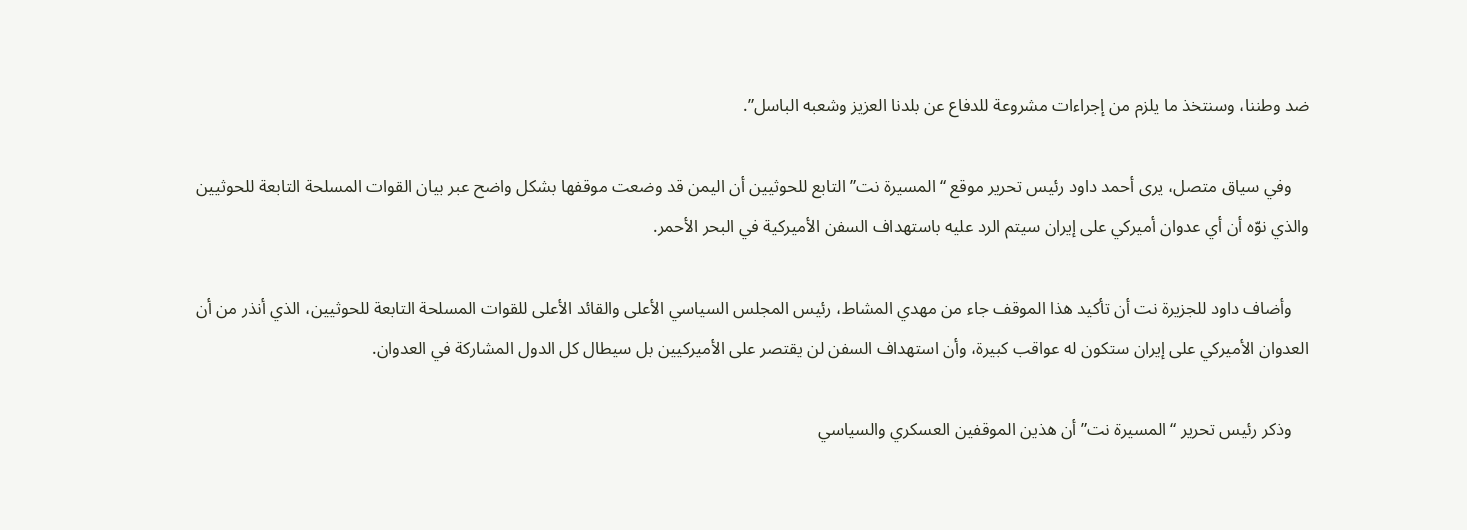ضد وطننا، وسنتخذ ما يلزم من إجراءات مشروعة للدفاع عن بلدنا العزيز وشعبه الباسل”.

    وفي سياق متصل، يرى أحمد داود رئيس تحرير موقع “المسيرة نت” التابع للحوثيين أن اليمن قد وضعت موقفها بشكل واضح عبر بيان القوات المسلحة التابعة للحوثيين والذي نوّه أن أي عدوان أميركي على إيران سيتم الرد عليه باستهداف السفن الأميركية في البحر الأحمر.

    وأضاف داود للجزيرة نت أن تأكيد هذا الموقف جاء من مهدي المشاط، رئيس المجلس السياسي الأعلى والقائد الأعلى للقوات المسلحة التابعة للحوثيين، الذي أنذر من أن العدوان الأميركي على إيران ستكون له عواقب كبيرة، وأن استهداف السفن لن يقتصر على الأميركيين بل سيطال كل الدول المشاركة في العدوان.

    وذكر رئيس تحرير “المسيرة نت” أن هذين الموقفين العسكري والسياسي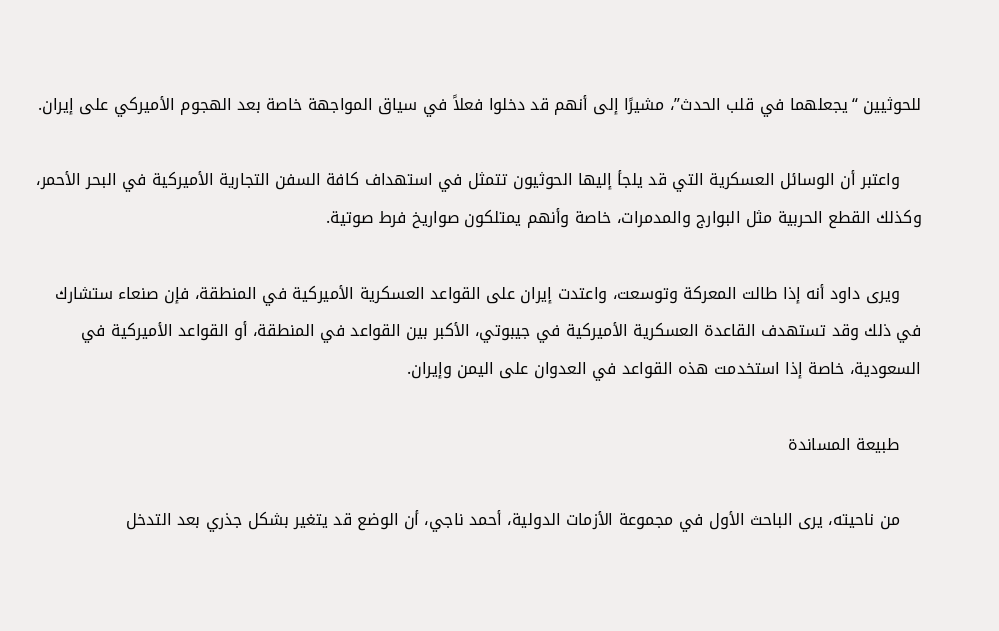للحوثيين “يجعلهما في قلب الحدث”، مشيرًا إلى أنهم قد دخلوا فعلاً في سياق المواجهة خاصة بعد الهجوم الأميركي على إيران.

    واعتبر أن الوسائل العسكرية التي قد يلجأ إليها الحوثيون تتمثل في استهداف كافة السفن التجارية الأميركية في البحر الأحمر، وكذلك القطع الحربية مثل البوارج والمدمرات، خاصة وأنهم يمتلكون صواريخ فرط صوتية.

    ويرى داود أنه إذا طالت المعركة وتوسعت، واعتدت إيران على القواعد العسكرية الأميركية في المنطقة، فإن صنعاء ستشارك في ذلك وقد تستهدف القاعدة العسكرية الأميركية في جيبوتي، الأكبر بين القواعد في المنطقة، أو القواعد الأميركية في السعودية، خاصة إذا استخدمت هذه القواعد في العدوان على اليمن وإيران.

    طبيعة المساندة

    من ناحيته، يرى الباحث الأول في مجموعة الأزمات الدولية، أحمد ناجي، أن الوضع قد يتغير بشكل جذري بعد التدخل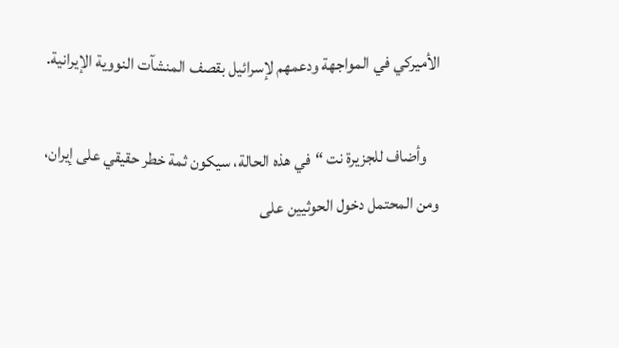الأميركي في المواجهة ودعمهم لإسرائيل بقصف المنشآت النووية الإيرانية.

    وأضاف للجزيرة نت “في هذه الحالة، سيكون ثمة خطر حقيقي على إيران، ومن المحتمل دخول الحوثيين على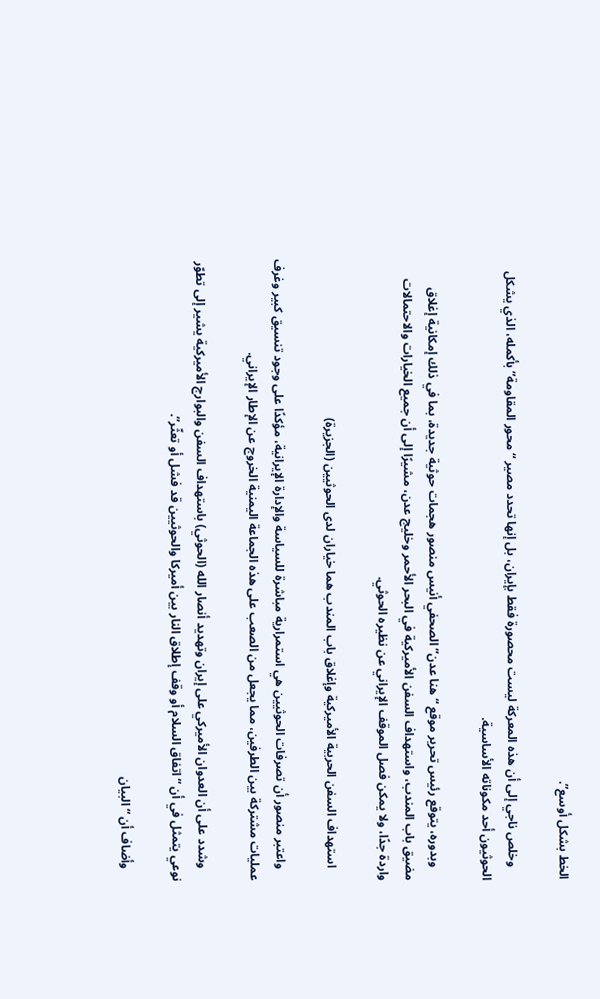الخط بشكل أوسع”.

    وخلص ناجي إلى أن هذه المعركة ليست محصورة فقط بإيران، بل إنها تحدد مصير “محور المقاومة” بأكمله، الذي يشكل الحوثيون أحد مكوناته الأساسية.

    وبدوره، يتوقع رئيس تحرير موقع “هنا عدن” الصحفي أنيس منصور هجمات حوثية جديدة، بما في ذلك إمكانية إغلاق مضيق باب المندب، واستهداف السفن الأميركية في البحر الأحمر وخليج عدن، مشيرًا إلى أن جميع الخيارات والاحتمالات واردة جدًا، ولا يمكن فصل الموقف الإيراني عن نظيره الحوثي.

    استهداف السفن الحربية الأميركية وإغلاق باب المندب هما خياران لدى الحوثيين (الجزيرة)

    واعتبر منصور أن تصرفات الحوثيين هي استمرارية مباشرة للسياسة والإدارة الإيرانية، مؤكدًا على وجود تنسيق كبير وغرف عمليات مشتركة بين الطرفين، مما يجعل من الصعب على هذه الجماعة اليمنية الخروج عن الإطار الإيراني.

    وشدد على أن العدوان الأميركي على إيران وتهديد أنصار الله (الحوثي) باستهداف السفن والبوارج الأميركية يشير إلى تطوّر نوعي يتمثل في أن “اتفاق السلام أو وقف إطلاق النار بين أميركا والحوثيين قد فشل أو تعثّر”.

    وأضاف أن “البيان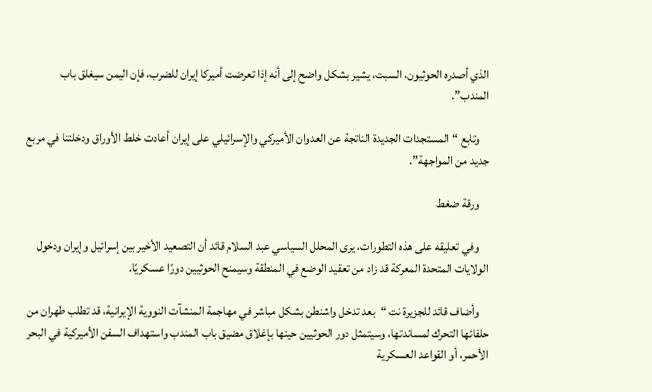الذي أصدره الحوثيون، السبت، يشير بشكل واضح إلى أنه إذا تعرضت أميركا إيران للضرب، فإن اليمن سيغلق باب المندب”.

    وتابع “المستجدات الجديدة الناتجة عن العدوان الأميركي والإسرائيلي على إيران أعادت خلط الأوراق ودخلتنا في مربع جديد من المواجهة”.

    ورقة ضغط

    وفي تعليقه على هذه التطورات، يرى المحلل السياسي عبد السلام قائد أن التصعيد الأخير بين إسرائيل وإيران ودخول الولايات المتحدة المعركة قد زاد من تعقيد الوضع في المنطقة وسيمنح الحوثيين دورًا عسكريًا.

    وأضاف قائد للجزيرة نت “بعد تدخل واشنطن بشكل مباشر في مهاجمة المنشآت النووية الإيرانية، قد تطلب طهران من حلفائها التحرك لمساندتها، وسيتمثل دور الحوثيين حينها بإغلاق مضيق باب المندب واستهداف السفن الأميركية في البحر الأحمر، أو القواعد العسكرية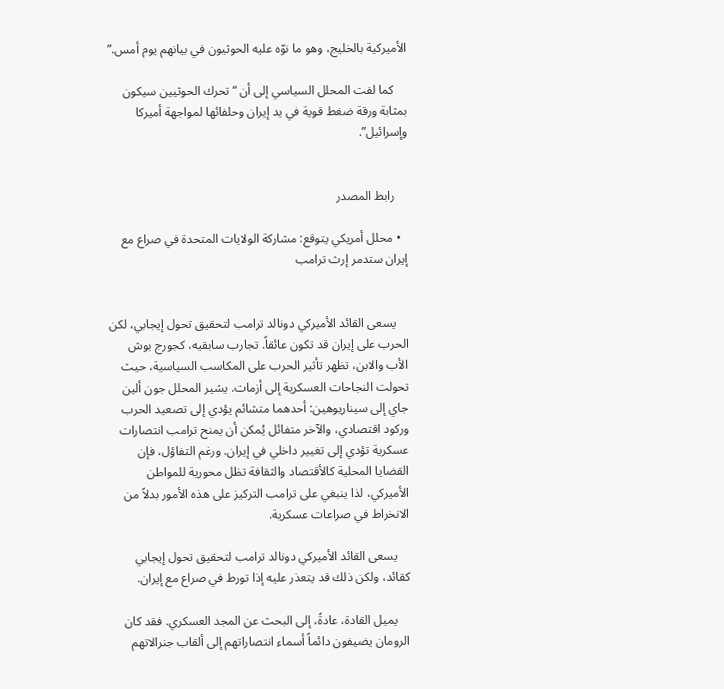الأميركية بالخليج، وهو ما نوّه عليه الحوثيون في بيانهم يوم أمس.”

    كما لفت المحلل السياسي إلى أن “تحرك الحوثيين سيكون بمثابة ورقة ضغط قوية في يد إيران وحلفائها لمواجهة أميركا وإسرائيل”.


    رابط المصدر

  • محلل أمريكي يتوقع: مشاركة الولايات المتحدة في صراع مع إيران ستدمر إرث ترامب


    يسعى القائد الأميركي دونالد ترامب لتحقيق تحول إيجابي، لكن الحرب على إيران قد تكون عائقاً. تجارب سابقيه، كجورج بوش الأب والابن، تظهر تأثير الحرب على المكاسب السياسية، حيث تحولت النجاحات العسكرية إلى أزمات. يشير المحلل جون ألين جاي إلى سيناريوهين: أحدهما متشائم يؤدي إلى تصعيد الحرب وركود اقتصادي، والآخر متفائل يُمكن أن يمنح ترامب انتصارات عسكرية تؤدي إلى تغيير داخلي في إيران. ورغم التفاؤل، فإن القضايا المحلية كالأقتصاد والثقافة تظل محورية للمواطن الأميركي، لذا ينبغي على ترامب التركيز على هذه الأمور بدلاً من الانخراط في صراعات عسكرية.

    يسعى القائد الأميركي دونالد ترامب لتحقيق تحول إيجابي كقائد، ولكن ذلك قد يتعذر عليه إذا تورط في صراع مع إيران.

    يميل القادة، عادةً، إلى البحث عن المجد العسكري. فقد كان الرومان يضيفون دائماً أسماء انتصاراتهم إلى ألقاب جنرالاتهم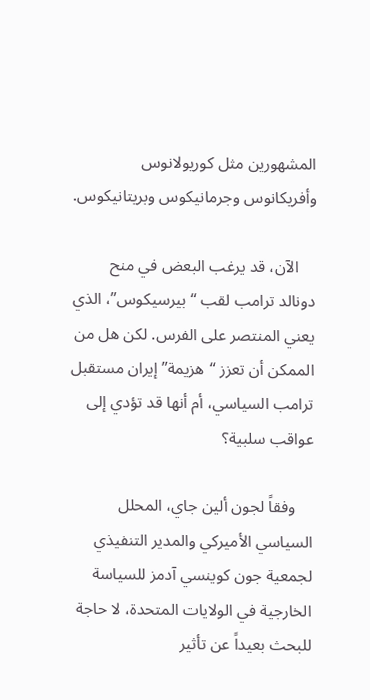المشهورين مثل كوريولانوس وأفريكانوس وجرمانيكوس وبريتانيكوس.

    الآن، قد يرغب البعض في منح دونالد ترامب لقب “بيرسيكوس”، الذي يعني المنتصر على الفرس. لكن هل من الممكن أن تعزز “هزيمة” إيران مستقبل ترامب السياسي، أم أنها قد تؤدي إلى عواقب سلبية؟

    وفقاً لجون ألين جاي، المحلل السياسي الأميركي والمدير التنفيذي لجمعية جون كوينسي آدمز للسياسة الخارجية في الولايات المتحدة، لا حاجة للبحث بعيداً عن تأثير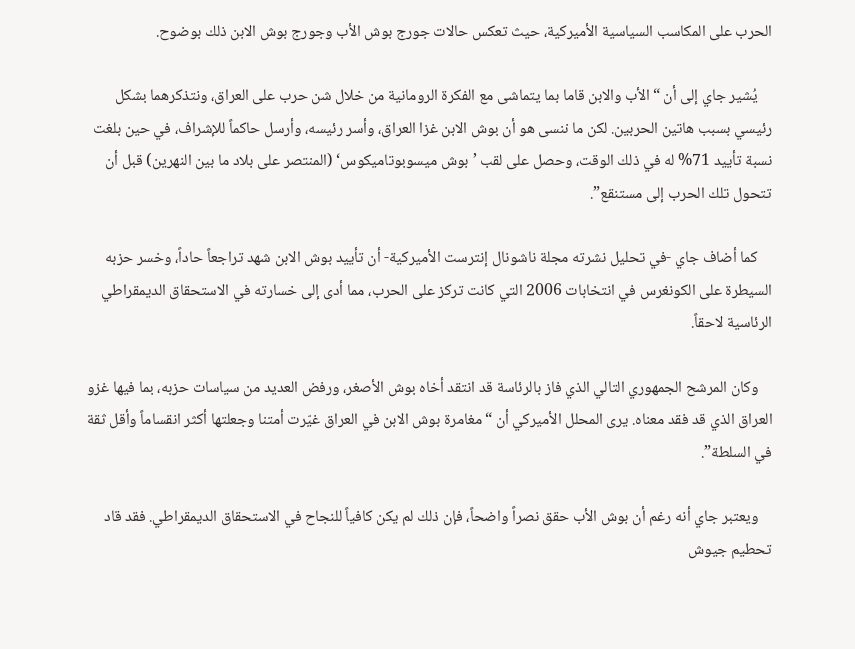الحرب على المكاسب السياسية الأميركية، حيث تعكس حالات جورج بوش الأب وجورج بوش الابن ذلك بوضوح.

    يُشير جاي إلى أن “الأب والابن قاما بما يتماشى مع الفكرة الرومانية من خلال شن حرب على العراق، ونتذكرهما بشكل رئيسي بسبب هاتين الحربين. لكن ما ننسى هو أن بوش الابن غزا العراق، وأسر رئيسه، وأرسل حاكماً للإشراف، في حين بلغت نسبة تأييد 71% له في ذلك الوقت، وحصل على لقب ’بوش ميسوبوتاميكوس‘ (المنتصر على بلاد ما بين النهرين) قبل أن تتحول تلك الحرب إلى مستنقع”.

    كما أضاف جاي -في تحليل نشرته مجلة ناشونال إنترست الأميركية- أن تأييد بوش الابن شهد تراجعاً حاداً، وخسر حزبه السيطرة على الكونغرس في انتخابات 2006 التي كانت تركز على الحرب، مما أدى إلى خسارته في الاستحقاق الديمقراطي الرئاسية لاحقاً.

    وكان المرشح الجمهوري التالي الذي فاز بالرئاسة قد انتقد أخاه بوش الأصغر، ورفض العديد من سياسات حزبه، بما فيها غزو العراق الذي قد فقد معناه. يرى المحلل الأميركي أن “مغامرة بوش الابن في العراق غيّرت أمتنا وجعلتها أكثر انقساماً وأقل ثقة في السلطة”.

    ويعتبر جاي أنه رغم أن بوش الأب حقق نصراً واضحاً، فإن ذلك لم يكن كافياً للنجاح في الاستحقاق الديمقراطي. فقد قاد تحطيم جيوش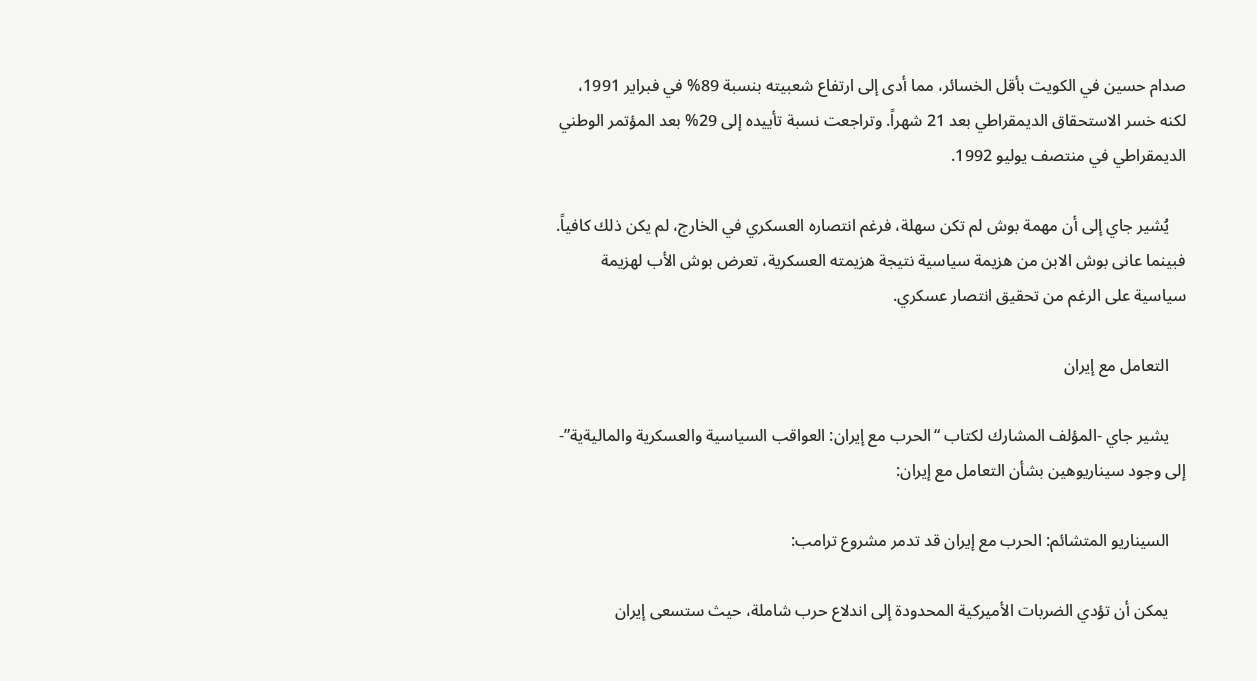صدام حسين في الكويت بأقل الخسائر، مما أدى إلى ارتفاع شعبيته بنسبة 89% في فبراير 1991، لكنه خسر الاستحقاق الديمقراطي بعد 21 شهراً. وتراجعت نسبة تأييده إلى 29% بعد المؤتمر الوطني الديمقراطي في منتصف يوليو 1992.

    يُشير جاي إلى أن مهمة بوش لم تكن سهلة، فرغم انتصاره العسكري في الخارج، لم يكن ذلك كافياً. فبينما عانى بوش الابن من هزيمة سياسية نتيجة هزيمته العسكرية، تعرض بوش الأب لهزيمة سياسية على الرغم من تحقيق انتصار عسكري.

    التعامل مع إيران

    يشير جاي -المؤلف المشارك لكتاب “الحرب مع إيران: العواقب السياسية والعسكرية والماليةية”- إلى وجود سيناريوهين بشأن التعامل مع إيران:

    السيناريو المتشائم: الحرب مع إيران قد تدمر مشروع ترامب:

    يمكن أن تؤدي الضربات الأميركية المحدودة إلى اندلاع حرب شاملة، حيث ستسعى إيران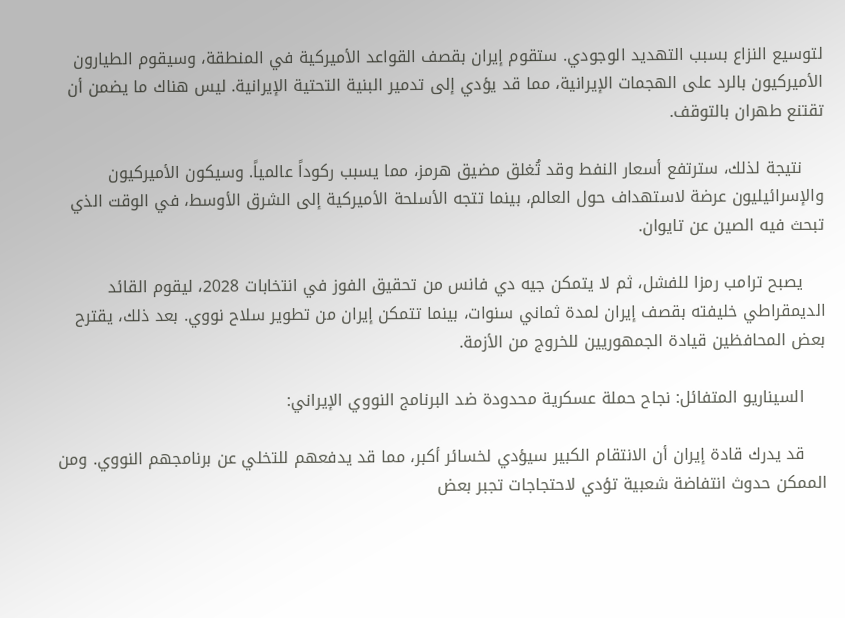لتوسيع النزاع بسبب التهديد الوجودي. ستقوم إيران بقصف القواعد الأميركية في المنطقة، وسيقوم الطيارون الأميركيون بالرد على الهجمات الإيرانية، مما قد يؤدي إلى تدمير البنية التحتية الإيرانية. ليس هناك ما يضمن أن تقتنع طهران بالتوقف.

    نتيجة لذلك، سترتفع أسعار النفط وقد تُغلق مضيق هرمز، مما يسبب ركوداً عالمياً. وسيكون الأميركيون والإسرائيليون عرضة لاستهداف حول العالم، بينما تتجه الأسلحة الأميركية إلى الشرق الأوسط، في الوقت الذي تبحث فيه الصين عن تايوان.

    يصبح ترامب رمزا للفشل، ثم لا يتمكن جيه دي فانس من تحقيق الفوز في انتخابات 2028، ليقوم القائد الديمقراطي خليفته بقصف إيران لمدة ثماني سنوات، بينما تتمكن إيران من تطوير سلاح نووي. بعد ذلك، يقترح بعض المحافظين قيادة الجمهوريين للخروج من الأزمة.

    السيناريو المتفائل: نجاح حملة عسكرية محدودة ضد البرنامج النووي الإيراني:

    قد يدرك قادة إيران أن الانتقام الكبير سيؤدي لخسائر أكبر، مما قد يدفعهم للتخلي عن برنامجهم النووي. ومن الممكن حدوث انتفاضة شعبية تؤدي لاحتجاجات تجبر بعض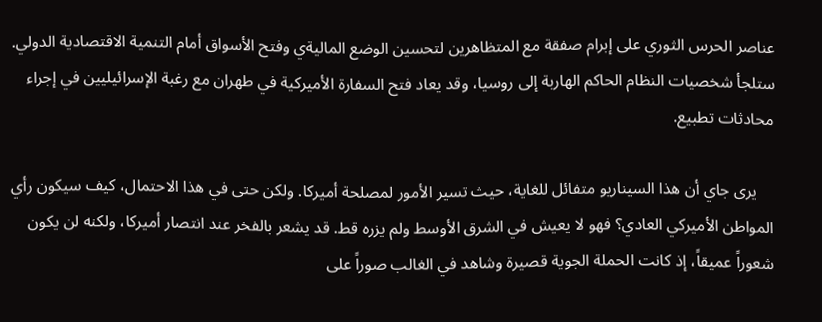عناصر الحرس الثوري على إبرام صفقة مع المتظاهرين لتحسين الوضع الماليةي وفتح الأسواق أمام التنمية الاقتصادية الدولي. ستلجأ شخصيات النظام الحاكم الهاربة إلى روسيا، وقد يعاد فتح السفارة الأميركية في طهران مع رغبة الإسرائيليين في إجراء محادثات تطبيع.

    يرى جاي أن هذا السيناريو متفائل للغاية، حيث تسير الأمور لمصلحة أميركا. ولكن حتى في هذا الاحتمال، كيف سيكون رأي المواطن الأميركي العادي؟ فهو لا يعيش في الشرق الأوسط ولم يزره قط. قد يشعر بالفخر عند انتصار أميركا، ولكنه لن يكون شعوراً عميقاً، إذ كانت الحملة الجوية قصيرة وشاهد في الغالب صوراً على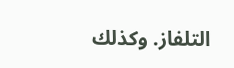التلفاز. وكذلك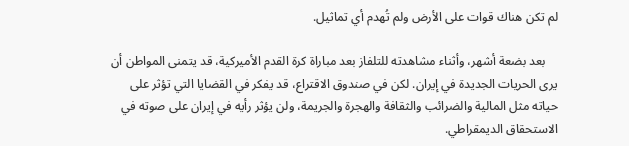لم تكن هناك قوات على الأرض ولم تُهدم أي تماثيل.

    بعد بضعة أشهر، وأثناء مشاهدته للتلفاز بعد مباراة كرة القدم الأميركية، قد يتمنى المواطن أن يرى الحريات الجديدة في إيران. لكن في صندوق الاقتراع، قد يفكر في القضايا التي تؤثر على حياته مثل المالية والضرائب والثقافة والهجرة والجريمة، ولن يؤثر رأيه في إيران على صوته في الاستحقاق الديمقراطي.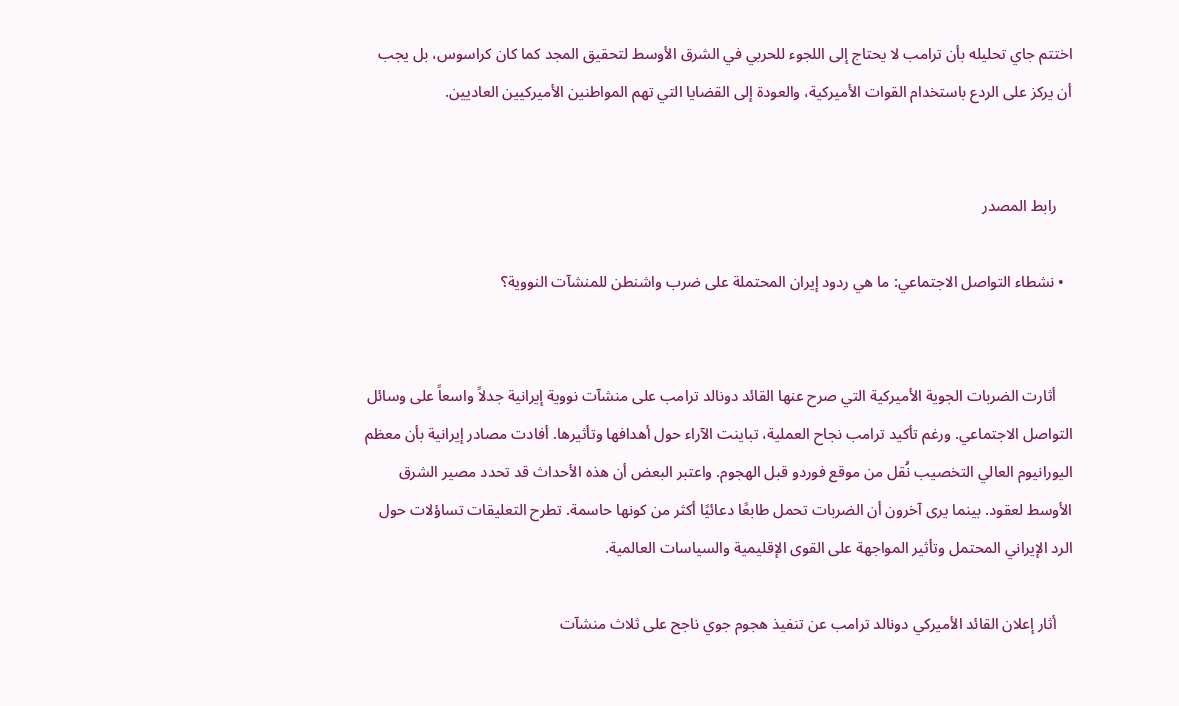اختتم جاي تحليله بأن ترامب لا يحتاج إلى اللجوء للحربي في الشرق الأوسط لتحقيق المجد كما كان كراسوس، بل يجب أن يركز على الردع باستخدام القوات الأميركية، والعودة إلى القضايا التي تهم المواطنين الأميركيين العاديين.


    رابط المصدر

  • نشطاء التواصل الاجتماعي: ما هي ردود إيران المحتملة على ضرب واشنطن للمنشآت النووية؟


    أثارت الضربات الجوية الأميركية التي صرح عنها القائد دونالد ترامب على منشآت نووية إيرانية جدلاً واسعاً على وسائل التواصل الاجتماعي. ورغم تأكيد ترامب نجاح العملية، تباينت الآراء حول أهدافها وتأثيرها. أفادت مصادر إيرانية بأن معظم اليورانيوم العالي التخصيب نُقل من موقع فوردو قبل الهجوم. واعتبر البعض أن هذه الأحداث قد تحدد مصير الشرق الأوسط لعقود. بينما يرى آخرون أن الضربات تحمل طابعًا دعائيًا أكثر من كونها حاسمة. تطرح التعليقات تساؤلات حول الرد الإيراني المحتمل وتأثير المواجهة على القوى الإقليمية والسياسات العالمية.

    أثار إعلان القائد الأميركي دونالد ترامب عن تنفيذ هجوم جوي ناجح على ثلاث منشآت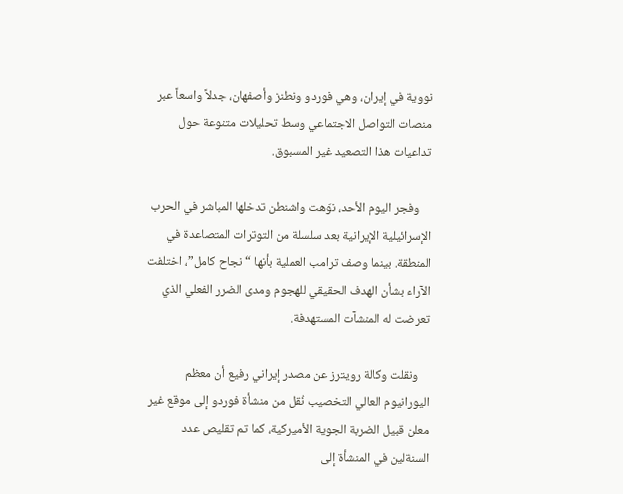نووية في إيران، وهي فوردو ونطنز وأصفهان، جدلاً واسعاً عبر منصات التواصل الاجتماعي وسط تحليلات متنوعة حول تداعيات هذا التصعيد غير المسبوق.

    وفجر اليوم الأحد، نوّهت واشنطن تدخلها المباشر في الحرب الإسرائيلية الإيرانية بعد سلسلة من التوترات المتصاعدة في المنطقة. بينما وصف ترامب العملية بأنها “نجاح كامل”، اختلفت الآراء بشأن الهدف الحقيقي للهجوم ومدى الضرر الفعلي الذي تعرضت له المنشآت المستهدفة.

    ونقلت وكالة رويترز عن مصدر إيراني رفيع أن معظم اليورانيوم العالي التخصيب نُقل من منشأة فوردو إلى موقع غير معلن قبيل الضربة الجوية الأميركية، كما تم تقليص عدد السنةلين في المنشأة إلى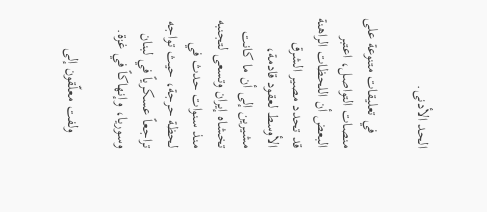الحد الأدنى.

    في تعليقات متنوعة على منصات التواصل، اعتبر البعض أن اللحظات الراهنة قد تحدد مصير الشرق الأوسط لعقود قادمة، مشيرين إلى أن ما كانت تخشاه إيران وتسعى لتجنبه منذ سنوات حدث في لحظة حرجة، حيث تواجه تراجعاً عسكرياً في لبنان وسوريا، وإنهاكاً في غزة.

    ولفت معلّقون إلى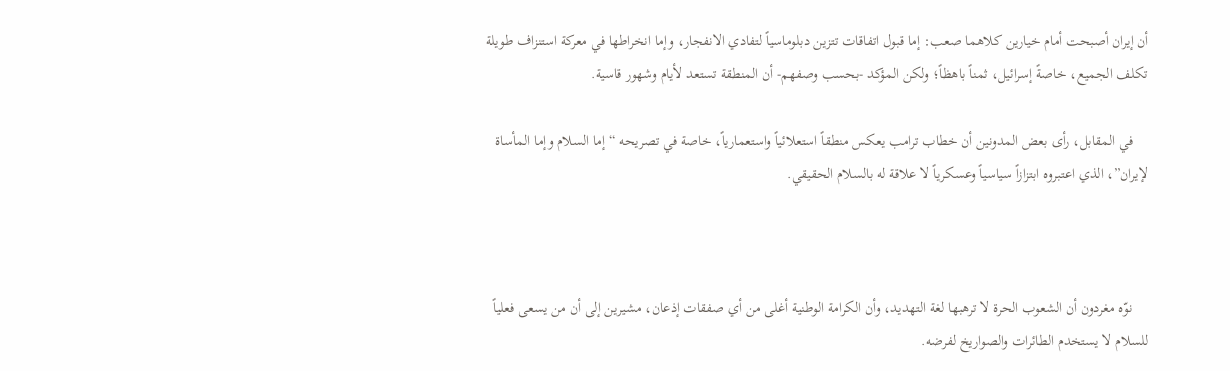أن إيران أصبحت أمام خيارين كلاهما صعب: إما قبول اتفاقات تتزين دبلوماسياً لتفادي الانفجار، وإما انخراطها في معركة استنزاف طويلة تكلف الجميع، خاصةً إسرائيل، ثمناً باهظاً؛ ولكن المؤكد -بحسب وصفهم- أن المنطقة تستعد لأيام وشهور قاسية.

    في المقابل، رأى بعض المدونين أن خطاب ترامب يعكس منطقاً استعلائياً واستعمارياً، خاصة في تصريحه “إما السلام وإما المأساة لإيران”، الذي اعتبروه ابتزازاً سياسياً وعسكرياً لا علاقة له بالسلام الحقيقي.



    نوّه مغردون أن الشعوب الحرة لا ترهبها لغة التهديد، وأن الكرامة الوطنية أغلى من أي صفقات إذعان، مشيرين إلى أن من يسعى فعلياً للسلام لا يستخدم الطائرات والصواريخ لفرضه.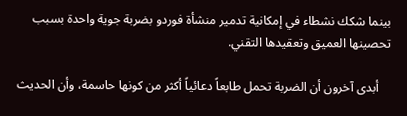بينما شكك نشطاء في إمكانية تدمير منشأة فوردو بضربة جوية واحدة بسبب تحصينها العميق وتعقيدها التقني.

    أبدى آخرون أن الضربة تحمل طابعاً دعائياً أكثر من كونها حاسمة، وأن الحديث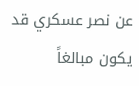عن نصر عسكري قد يكون مبالغاً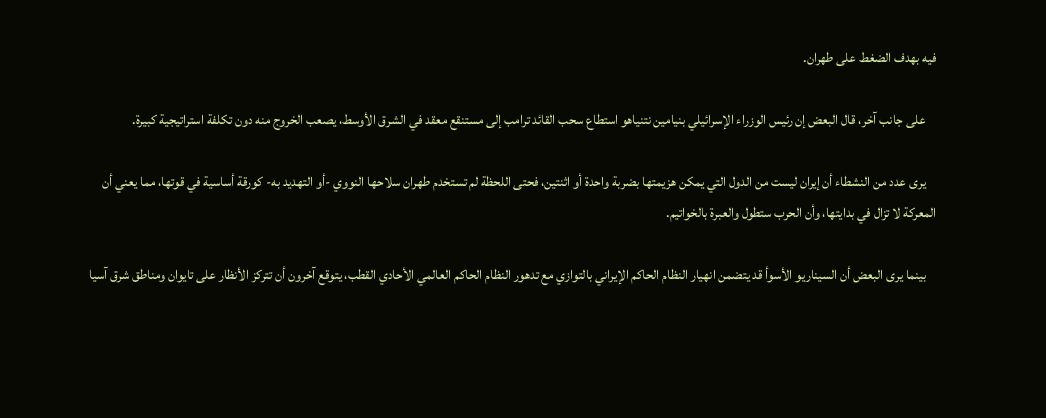فيه بهدف الضغط على طهران.

    على جانب آخر، قال البعض إن رئيس الوزراء الإسرائيلي بنيامين نتنياهو استطاع سحب القائد ترامب إلى مستنقع معقد في الشرق الأوسط، يصعب الخروج منه دون تكلفة استراتيجية كبيرة.

    يرى عدد من النشطاء أن إيران ليست من الدول التي يمكن هزيمتها بضربة واحدة أو اثنتين، فحتى اللحظة لم تستخدم طهران سلاحها النووي -أو التهديد به- كورقة أساسية في قوتها، مما يعني أن المعركة لا تزال في بدايتها، وأن الحرب ستطول والعبرة بالخواتيم.

    بينما يرى البعض أن السيناريو الأسوأ قد يتضمن انهيار النظام الحاكم الإيراني بالتوازي مع تدهور النظام الحاكم العالمي الأحادي القطب، يتوقع آخرون أن تتركز الأنظار على تايوان ومناطق شرق آسيا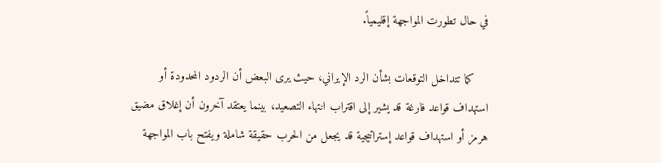في حال تطورت المواجهة إقليمياً.

    كما تتداخل التوقعات بشأن الرد الإيراني، حيث يرى البعض أن الردود المحدودة أو استهداف قواعد فارغة قد يشير إلى اقتراب انتهاء التصعيد، بينما يعتقد آخرون أن إغلاق مضيق هرمز أو استهداف قواعد إستراتيجية قد يجعل من الحرب حقيقة شاملة ويفتح باب المواجهة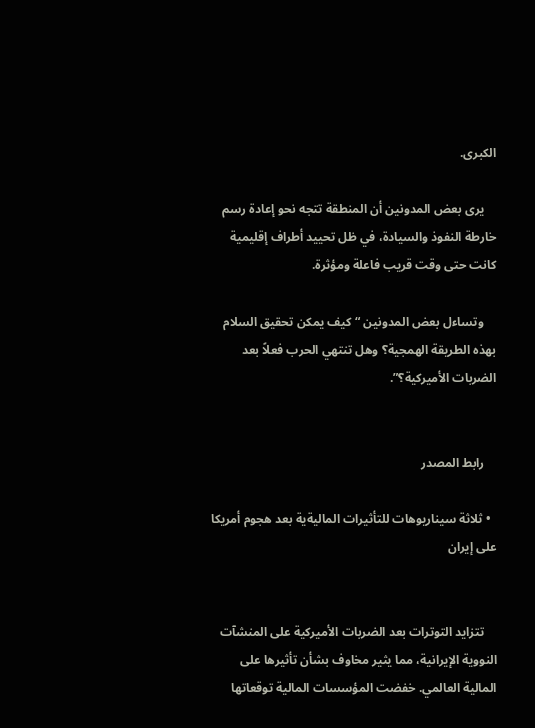الكبرى.

    يرى بعض المدونين أن المنطقة تتجه نحو إعادة رسم خارطة النفوذ والسيادة، في ظل تحييد أطراف إقليمية كانت حتى وقت قريب فاعلة ومؤثرة.

    وتساءل بعض المدونين “كيف يمكن تحقيق السلام بهذه الطريقة الهمجية؟ وهل تنتهي الحرب فعلاً بعد الضربات الأميركية؟”.


    رابط المصدر

  • ثلاثة سيناريوهات للتأثيرات الماليةية بعد هجوم أمريكا على إيران


    تتزايد التوترات بعد الضربات الأميركية على المنشآت النووية الإيرانية، مما يثير مخاوف بشأن تأثيرها على المالية العالمي. خفضت المؤسسات المالية توقعاتها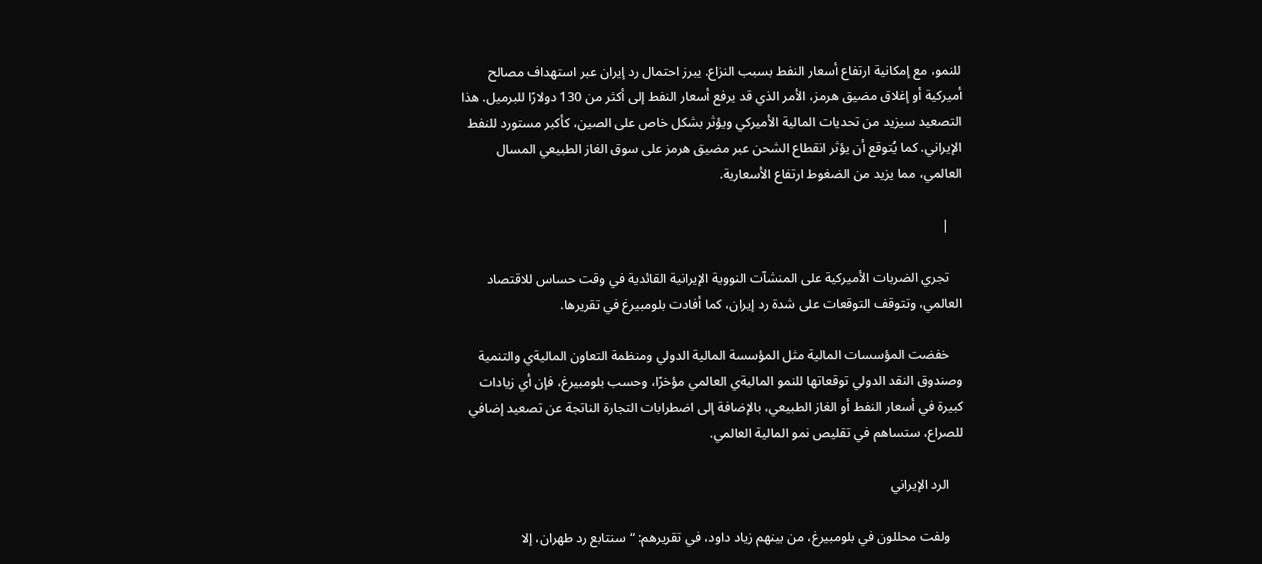للنمو، مع إمكانية ارتفاع أسعار النفط بسبب النزاع. يبرز احتمال رد إيران عبر استهداف مصالح أميركية أو إغلاق مضيق هرمز، الأمر الذي قد يرفع أسعار النفط إلى أكثر من 130 دولارًا للبرميل. هذا التصعيد سيزيد من تحديات المالية الأميركي ويؤثر بشكل خاص على الصين، كأكبر مستورد للنفط الإيراني. كما يُتوقع أن يؤثر انقطاع الشحن عبر مضيق هرمز على سوق الغاز الطبيعي المسال العالمي، مما يزيد من الضغوط ارتفاع الأسعارية.

    |

    تجري الضربات الأميركية على المنشآت النووية الإيرانية القائدية في وقت حساس للاقتصاد العالمي، وتتوقف التوقعات على شدة رد إيران، كما أفادت بلومبيرغ في تقريرها.

    خفضت المؤسسات المالية مثل المؤسسة المالية الدولي ومنظمة التعاون الماليةي والتنمية وصندوق النقد الدولي توقعاتها للنمو الماليةي العالمي مؤخرًا، وحسب بلومبيرغ، فإن أي زيادات كبيرة في أسعار النفط أو الغاز الطبيعي، بالإضافة إلى اضطرابات التجارة الناتجة عن تصعيد إضافي للصراع، ستساهم في تقليص نمو المالية العالمي.

    الرد الإيراني

    ولفت محللون في بلومبيرغ، من بينهم زياد داود، في تقريرهم: “سنتابع رد طهران، إلا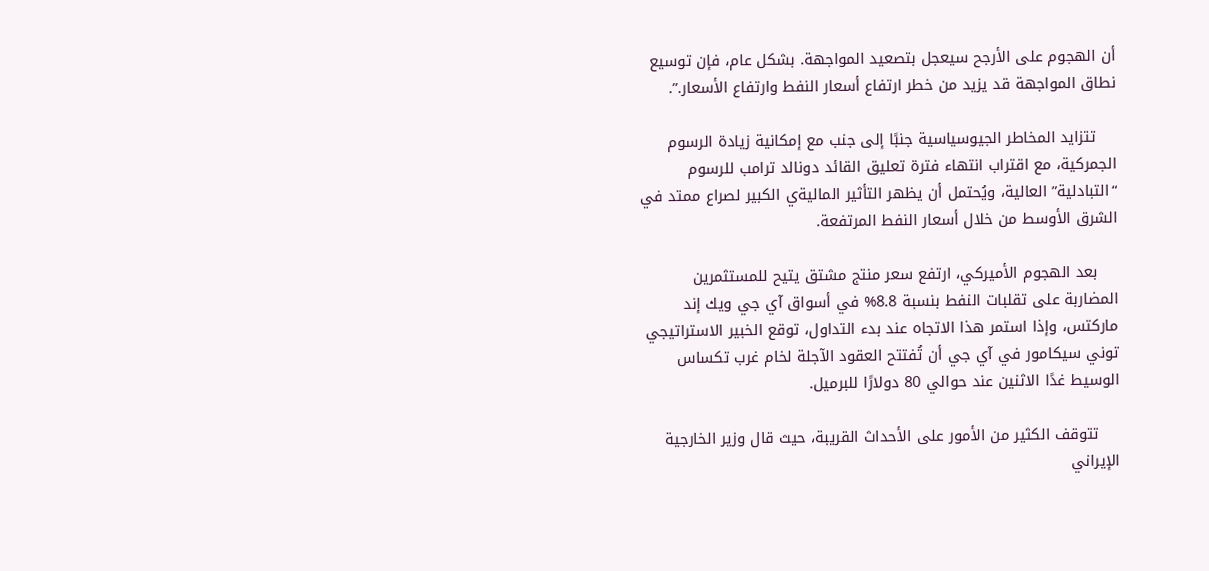أن الهجوم على الأرجح سيعجل بتصعيد المواجهة. بشكل عام، فإن توسيع نطاق المواجهة قد يزيد من خطر ارتفاع أسعار النفط وارتفاع الأسعار.”.

    تتزايد المخاطر الجيوسياسية جنبًا إلى جنب مع إمكانية زيادة الرسوم الجمركية، مع اقتراب انتهاء فترة تعليق القائد دونالد ترامب للرسوم “التبادلية” العالية، ويُحتمل أن يظهر التأثير الماليةي الكبير لصراع ممتد في الشرق الأوسط من خلال أسعار النفط المرتفعة.

    بعد الهجوم الأميركي، ارتفع سعر منتج مشتق يتيح للمستثمرين المضاربة على تقلبات النفط بنسبة 8.8% في أسواق آي جي ويك إند ماركتس، وإذا استمر هذا الاتجاه عند بدء التداول، توقع الخبير الاستراتيجي توني سيكامور في آي جي أن تُفتتح العقود الآجلة لخام غرب تكساس الوسيط غدًا الاثنين عند حوالي 80 دولارًا للبرميل.

    تتوقف الكثير من الأمور على الأحداث القريبة، حيث قال وزير الخارجية الإيراني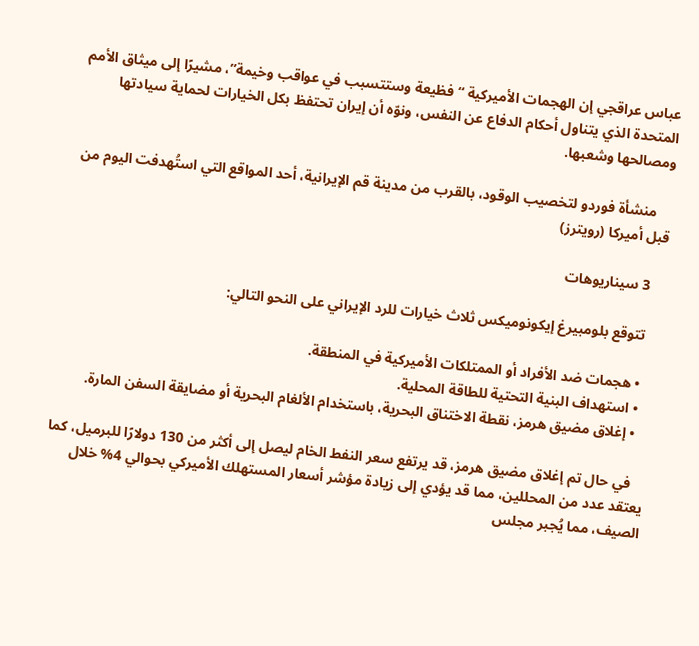عباس عراقجي إن الهجمات الأميركية “فظيعة وستتسبب في عواقب وخيمة”، مشيرًا إلى ميثاق الأمم المتحدة الذي يتناول أحكام الدفاع عن النفس، ونوّه أن إيران تحتفظ بكل الخيارات لحماية سيادتها ومصالحها وشعبها.

    منشأة فوردو لتخصيب الوقود، بالقرب من مدينة قم الإيرانية، أحد المواقع التي استُهدفت اليوم من قبل أميركا (رويترز)

    3 سيناريوهات

    تتوقع بلومبيرغ إيكونوميكس ثلاث خيارات للرد الإيراني على النحو التالي:

    • هجمات ضد الأفراد أو الممتلكات الأميركية في المنطقة.
    • استهداف البنية التحتية للطاقة المحلية.
    • إغلاق مضيق هرمز، نقطة الاختناق البحرية، باستخدام الألغام البحرية أو مضايقة السفن المارة.

    في حال تم إغلاق مضيق هرمز، قد يرتفع سعر النفط الخام ليصل إلى أكثر من 130 دولارًا للبرميل، كما يعتقد عدد من المحللين، مما قد يؤدي إلى زيادة مؤشر أسعار المستهلك الأميركي بحوالي 4% خلال الصيف، مما يُجبر مجلس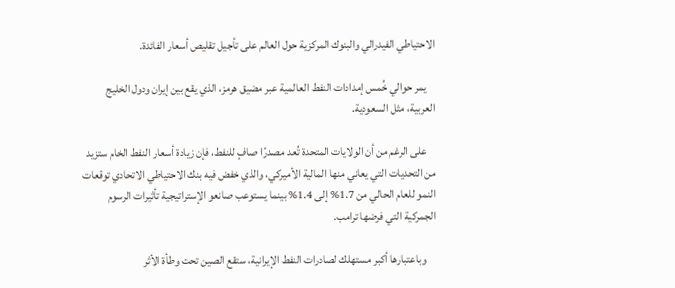الاحتياطي الفيدرالي والبنوك المركزية حول العالم على تأجيل تقليص أسعار الفائدة.

    يمر حوالي خُمس إمدادات النفط العالمية عبر مضيق هرمز، الذي يقع بين إيران ودول الخليج العربية، مثل السعودية.

    على الرغم من أن الولايات المتحدة تُعد مصدرًا صافٍ للنفط، فإن زيادة أسعار النفط الخام ستزيد من التحديات التي يعاني منها المالية الأميركي، والذي خفض فيه بنك الاحتياطي الاتحادي توقعات النمو للعام الحالي من 1.7% إلى 1.4% بينما يستوعب صانعو الإستراتيجية تأثيرات الرسوم الجمركية التي فرضها ترامب.

    وباعتبارها أكبر مستهلك لصادرات النفط الإيرانية، ستقع الصين تحت وطأة الأثر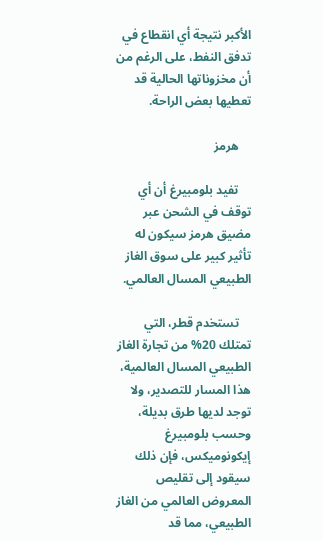الأكبر نتيجة أي انقطاع في تدفق النفط، على الرغم من أن مخزوناتها الحالية قد تعطيها بعض الراحة.

    هرمز

    تفيد بلومبيرغ أن أي توقف في الشحن عبر مضيق هرمز سيكون له تأثير كبير على سوق الغاز الطبيعي المسال العالمي.

    تستخدم قطر، التي تمتلك 20% من تجارة الغاز الطبيعي المسال العالمية، هذا المسار للتصدير، ولا توجد لديها طرق بديلة، وحسب بلومبيرغ إيكونوميكس، فإن ذلك سيقود إلى تقليص المعروض العالمي من الغاز الطبيعي، مما قد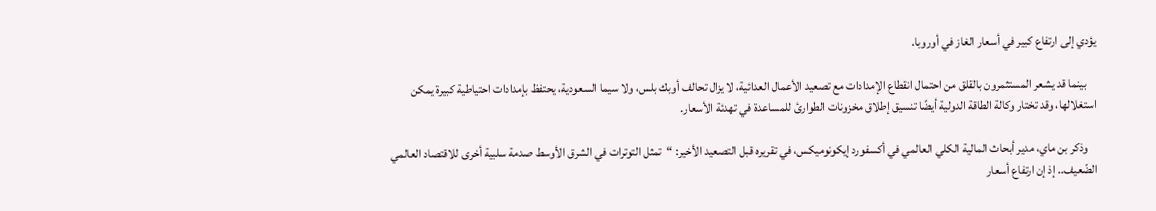يؤدي إلى ارتفاع كبير في أسعار الغاز في أوروبا.

    بينما قد يشعر المستثمرون بالقلق من احتمال انقطاع الإمدادات مع تصعيد الأعمال العدائية، لا يزال تحالف أوبك بلس، ولا سيما السعودية، يحتفظ بإمدادات احتياطية كبيرة يمكن استغلالها، وقد تختار وكالة الطاقة الدولية أيضًا تنسيق إطلاق مخزونات الطوارئ للمساعدة في تهدئة الأسعار.

    وذكر بن ماي، مدير أبحاث المالية الكلي العالمي في أكسفورد إيكونوميكس، في تقريره قبل التصعيد الأخير: “تمثل التوترات في الشرق الأوسط صدمة سلبية أخرى للاقتصاد العالمي الضّعيف.. إذ إن ارتفاع أسعار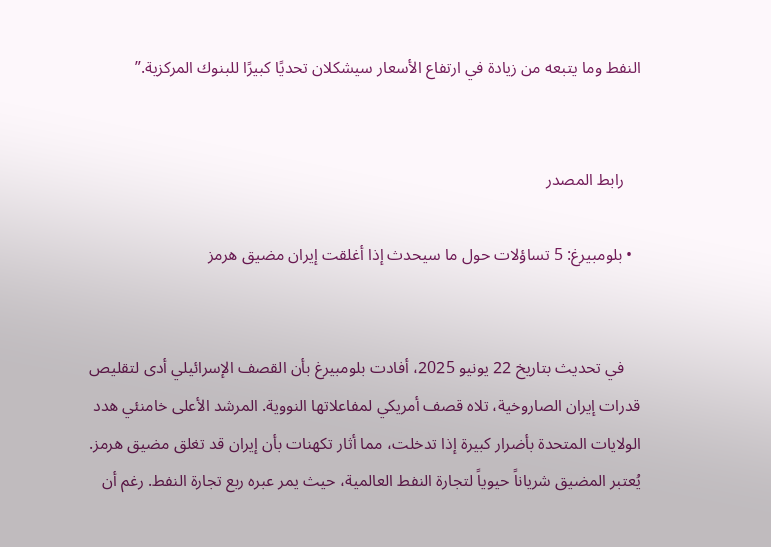النفط وما يتبعه من زيادة في ارتفاع الأسعار سيشكلان تحديًا كبيرًا للبنوك المركزية.”


    رابط المصدر

  • بلومبيرغ: 5 تساؤلات حول ما سيحدث إذا أغلقت إيران مضيق هرمز


    في تحديث بتاريخ 22 يونيو 2025، أفادت بلومبيرغ بأن القصف الإسرائيلي أدى لتقليص قدرات إيران الصاروخية، تلاه قصف أمريكي لمفاعلاتها النووية. المرشد الأعلى خامنئي هدد الولايات المتحدة بأضرار كبيرة إذا تدخلت، مما أثار تكهنات بأن إيران قد تغلق مضيق هرمز. يُعتبر المضيق شرياناً حيوياً لتجارة النفط العالمية، حيث يمر عبره ربع تجارة النفط. رغم أن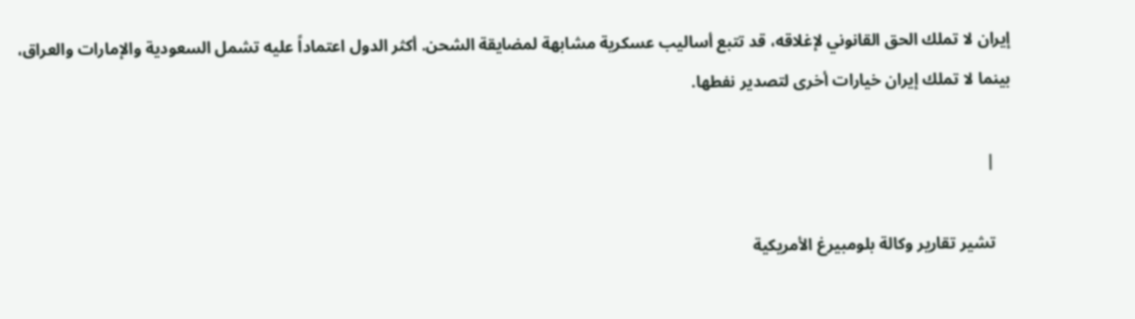إيران لا تملك الحق القانوني لإغلاقه، قد تتبع أساليب عسكرية مشابهة لمضايقة الشحن. أكثر الدول اعتماداً عليه تشمل السعودية والإمارات والعراق، بينما لا تملك إيران خيارات أخرى لتصدير نفطها.

    |

    تشير تقارير وكالة بلومبيرغ الأمريكية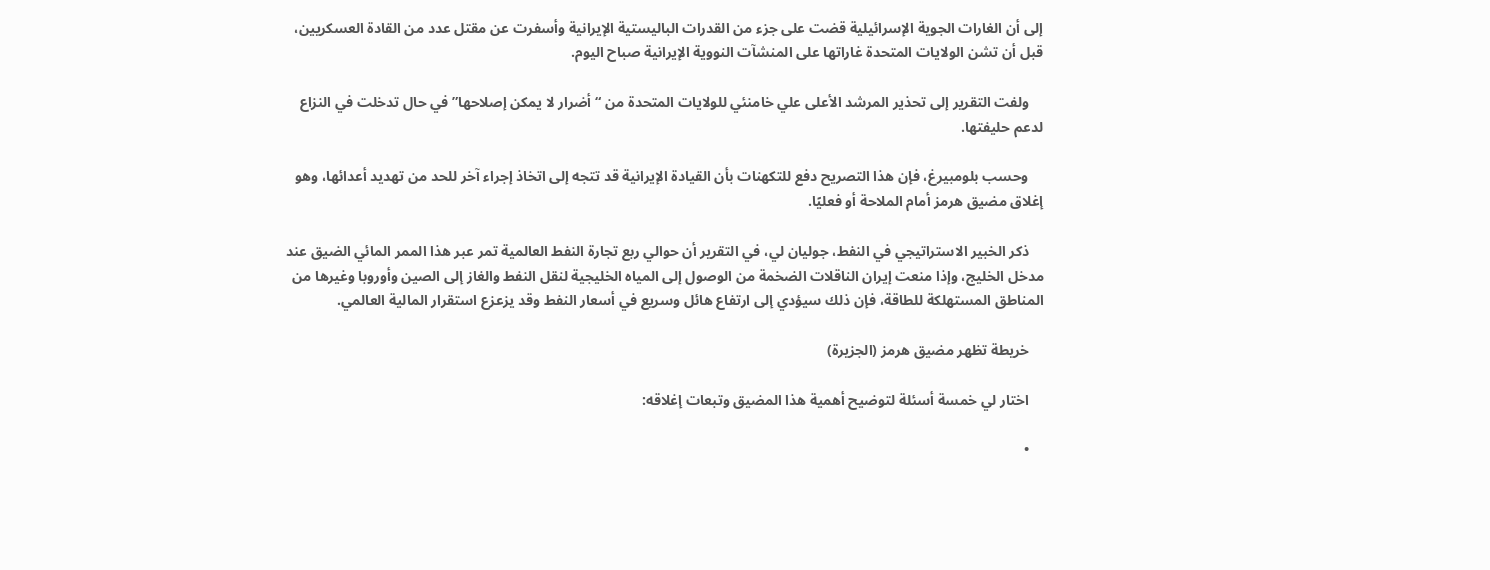إلى أن الغارات الجوية الإسرائيلية قضت على جزء من القدرات الباليستية الإيرانية وأسفرت عن مقتل عدد من القادة العسكريين، قبل أن تشن الولايات المتحدة غاراتها على المنشآت النووية الإيرانية صباح اليوم.

    ولفت التقرير إلى تحذير المرشد الأعلى علي خامنئي للولايات المتحدة من “أضرار لا يمكن إصلاحها” في حال تدخلت في النزاع لدعم حليفتها.

    وحسب بلومبيرغ، فإن هذا التصريح دفع للتكهنات بأن القيادة الإيرانية قد تتجه إلى اتخاذ إجراء آخر للحد من تهديد أعدائها، وهو إغلاق مضيق هرمز أمام الملاحة أو فعليًا.

    ذكر الخبير الاستراتيجي في النفط، جوليان لي، في التقرير أن حوالي ربع تجارة النفط العالمية تمر عبر هذا الممر المائي الضيق عند مدخل الخليج، وإذا منعت إيران الناقلات الضخمة من الوصول إلى المياه الخليجية لنقل النفط والغاز إلى الصين وأوروبا وغيرها من المناطق المستهلكة للطاقة، فإن ذلك سيؤدي إلى ارتفاع هائل وسريع في أسعار النفط وقد يزعزع استقرار المالية العالمي.

    خريطة تظهر مضيق هرمز (الجزيرة)

    اختار لي خمسة أسئلة لتوضيح أهمية هذا المضيق وتبعات إغلاقه:

    •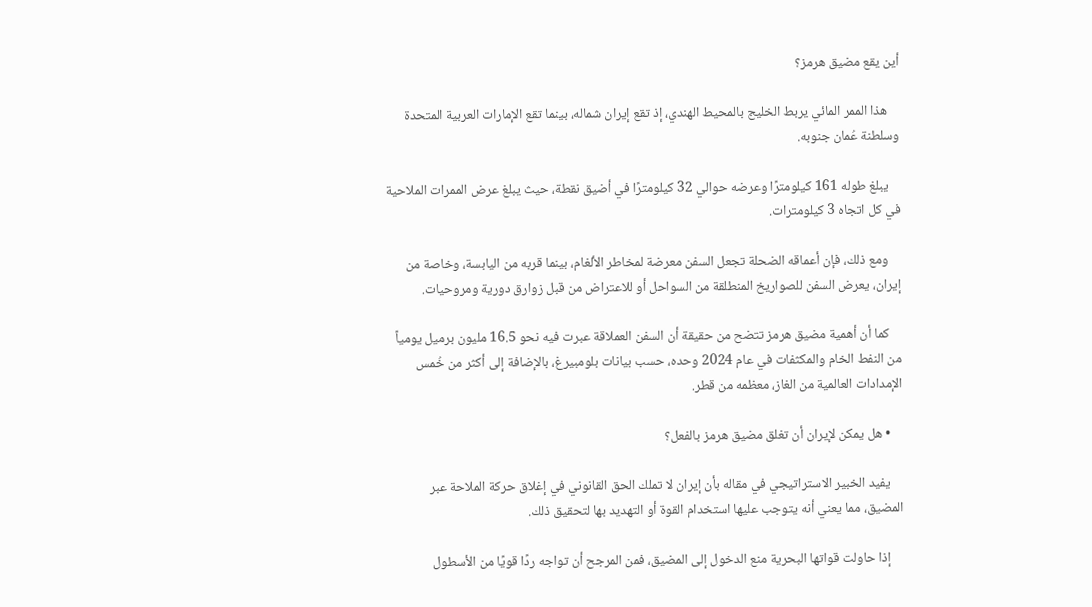أين يقع مضيق هرمز؟

    هذا الممر المائي يربط الخليج بالمحيط الهندي، إذ تقع إيران شماله، بينما تقع الإمارات العربية المتحدة وسلطنة عُمان جنوبه.

    يبلغ طوله 161 كيلومترًا وعرضه حوالي 32 كيلومترًا في أضيق نقطة، حيث يبلغ عرض الممرات الملاحية في كل اتجاه 3 كيلومترات.

    ومع ذلك، فإن أعماقه الضحلة تجعل السفن معرضة لمخاطر الألغام، بينما قربه من اليابسة، وخاصة من إيران، يعرض السفن للصواريخ المنطلقة من السواحل أو للاعتراض من قبل زوارق دورية ومروحيات.

    كما أن أهمية مضيق هرمز تتضح من حقيقة أن السفن العملاقة عبرت فيه نحو 16.5 مليون برميل يومياً من النفط الخام والمكثفات في عام 2024 وحده، حسب بيانات بلومبيرغ، بالإضافة إلى أكثر من خُمس الإمدادات العالمية من الغاز، معظمه من قطر.

    • هل يمكن لإيران أن تغلق مضيق هرمز بالفعل؟

    يفيد الخبير الاستراتيجي في مقاله بأن إيران لا تملك الحق القانوني في إغلاق حركة الملاحة عبر المضيق، مما يعني أنه يتوجب عليها استخدام القوة أو التهديد بها لتحقيق ذلك.

    إذا حاولت قواتها البحرية منع الدخول إلى المضيق، فمن المرجح أن تواجه ردًا قويًا من الأسطول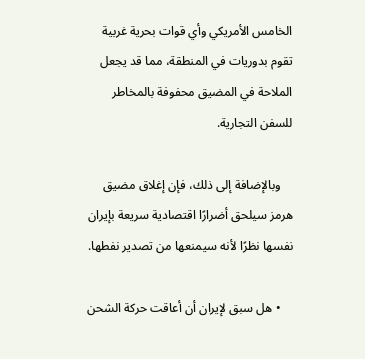الخامس الأمريكي وأي قوات بحرية غربية تقوم بدوريات في المنطقة، مما قد يجعل الملاحة في المضيق محفوفة بالمخاطر للسفن التجارية.

    وبالإضافة إلى ذلك، فإن إغلاق مضيق هرمز سيلحق أضرارًا اقتصادية سريعة بإيران نفسها نظرًا لأنه سيمنعها من تصدير نفطها.

    • هل سبق لإيران أن أعاقت حركة الشحن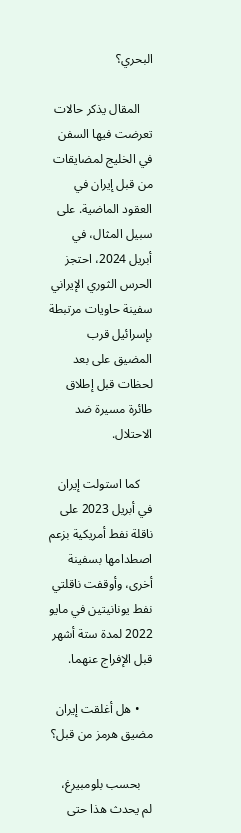البحري؟

    المقال يذكر حالات تعرضت فيها السفن في الخليج لمضايقات من قبل إيران في العقود الماضية. على سبيل المثال، في أبريل 2024، احتجز الحرس الثوري الإيراني سفينة حاويات مرتبطة بإسرائيل قرب المضيق على بعد لحظات قبل إطلاق طائرة مسيرة ضد الاحتلال.

    كما استولت إيران في أبريل 2023 على ناقلة نفط أمريكية بزعم اصطدامها بسفينة أخرى، وأوقفت ناقلتي نفط يونانيتين في مايو 2022 لمدة ستة أشهر قبل الإفراج عنهما.

    • هل أغلقت إيران مضيق هرمز من قبل؟

    بحسب بلومبيرغ، لم يحدث هذا حتى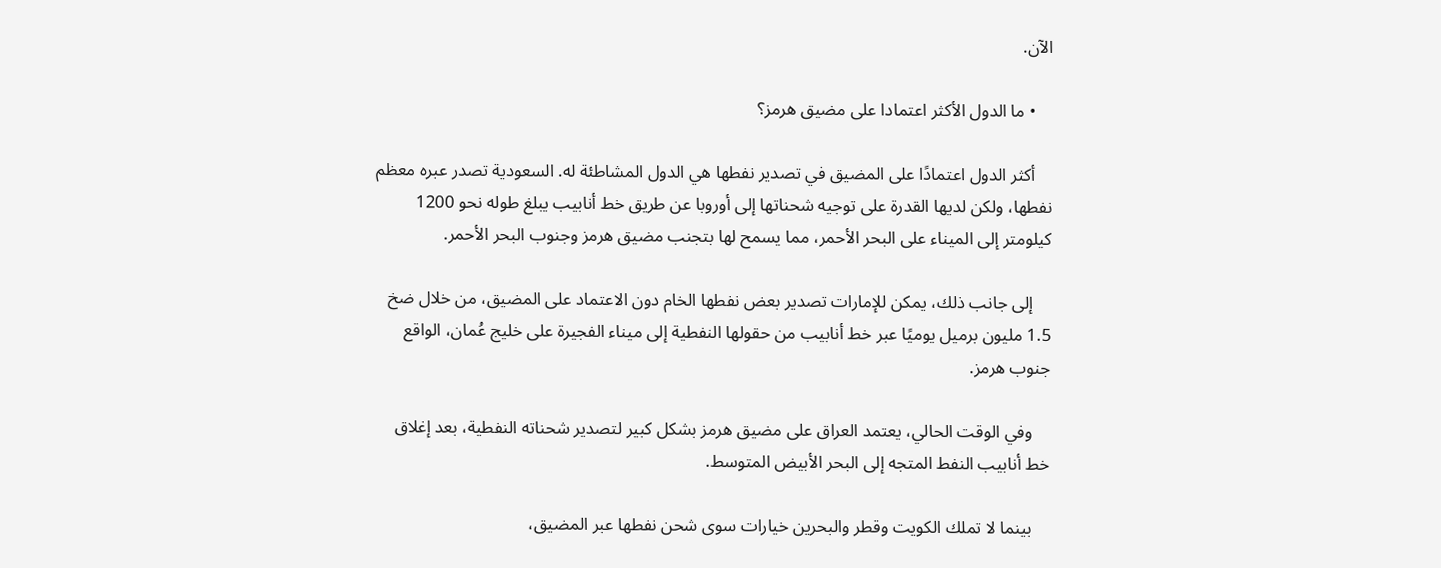الآن.

    • ما الدول الأكثر اعتمادا على مضيق هرمز؟

    أكثر الدول اعتمادًا على المضيق في تصدير نفطها هي الدول المشاطئة له. السعودية تصدر عبره معظم نفطها، ولكن لديها القدرة على توجيه شحناتها إلى أوروبا عن طريق خط أنابيب يبلغ طوله نحو 1200 كيلومتر إلى الميناء على البحر الأحمر، مما يسمح لها بتجنب مضيق هرمز وجنوب البحر الأحمر.

    إلى جانب ذلك، يمكن للإمارات تصدير بعض نفطها الخام دون الاعتماد على المضيق، من خلال ضخ 1.5 مليون برميل يوميًا عبر خط أنابيب من حقولها النفطية إلى ميناء الفجيرة على خليج عُمان، الواقع جنوب هرمز.

    وفي الوقت الحالي، يعتمد العراق على مضيق هرمز بشكل كبير لتصدير شحناته النفطية، بعد إغلاق خط أنابيب النفط المتجه إلى البحر الأبيض المتوسط.

    بينما لا تملك الكويت وقطر والبحرين خيارات سوى شحن نفطها عبر المضيق،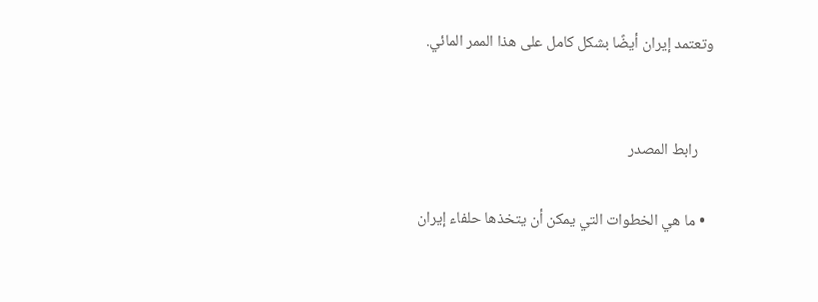وتعتمد إيران أيضًا بشكل كامل على هذا الممر المائي.


    رابط المصدر

  • ما هي الخطوات التي يمكن أن يتخذها حلفاء إيران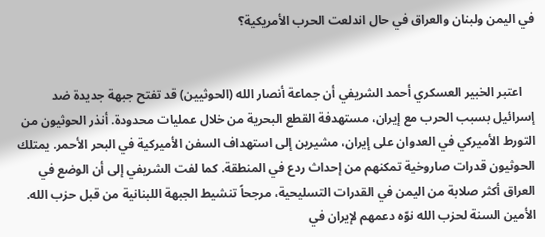في اليمن ولبنان والعراق في حال اندلعت الحرب الأمريكية؟


    اعتبر الخبير العسكري أحمد الشريفي أن جماعة أنصار الله (الحوثيين) قد تفتح جبهة جديدة ضد إسرائيل بسبب الحرب مع إيران، مستهدفة القطع البحرية من خلال عمليات محدودة. أنذر الحوثيون من التورط الأميركي في العدوان على إيران، مشيرين إلى استهداف السفن الأميركية في البحر الأحمر. يمتلك الحوثيون قدرات صاروخية تمكنهم من إحداث ردع في المنطقة. كما لفت الشريفي إلى أن الوضع في العراق أكثر صلابة من اليمن في القدرات التسليحية، مرجحاً تنشيط الجبهة اللبنانية من قبل حزب الله. الأمين السنة لحزب الله نوّه دعمهم لإيران في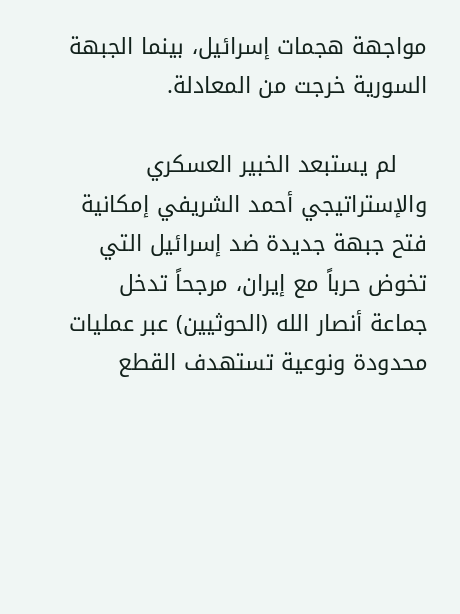مواجهة هجمات إسرائيل، بينما الجبهة السورية خرجت من المعادلة.

    لم يستبعد الخبير العسكري والإستراتيجي أحمد الشريفي إمكانية فتح جبهة جديدة ضد إسرائيل التي تخوض حرباً مع إيران، مرجحاً تدخل جماعة أنصار الله (الحوثيين) عبر عمليات محدودة ونوعية تستهدف القطع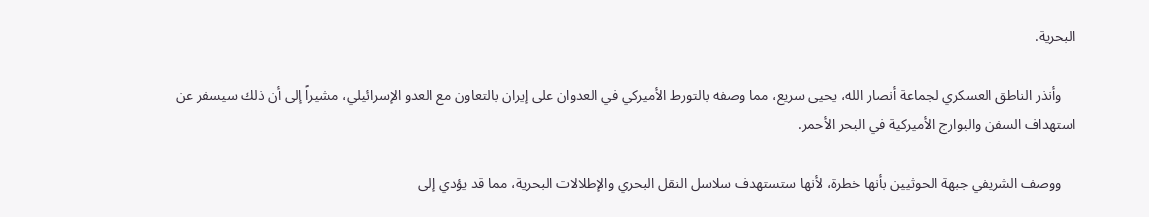البحرية.

    وأنذر الناطق العسكري لجماعة أنصار الله، يحيى سريع، مما وصفه بالتورط الأميركي في العدوان على إيران بالتعاون مع العدو الإسرائيلي، مشيراً إلى أن ذلك سيسفر عن استهداف السفن والبوارج الأميركية في البحر الأحمر.

    ووصف الشريفي جبهة الحوثيين بأنها خطرة، لأنها ستستهدف سلاسل النقل البحري والإطلالات البحرية، مما قد يؤدي إلى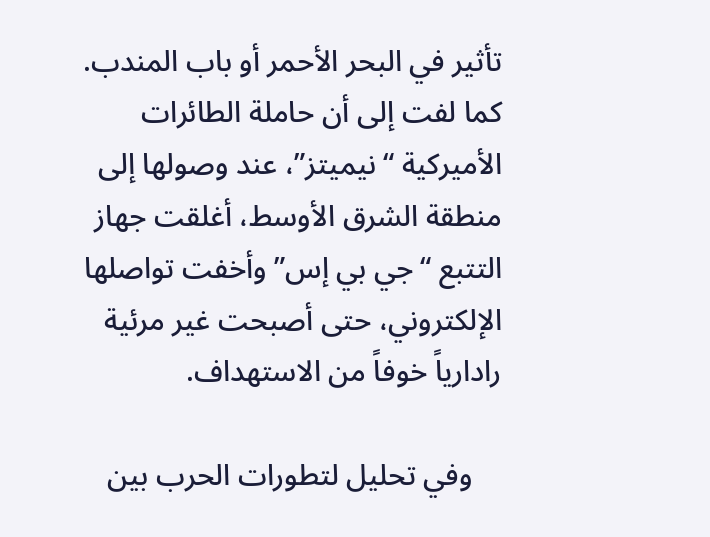تأثير في البحر الأحمر أو باب المندب. كما لفت إلى أن حاملة الطائرات الأميركية “نيميتز”، عند وصولها إلى منطقة الشرق الأوسط، أغلقت جهاز التتبع “جي بي إس” وأخفت تواصلها الإلكتروني، حتى أصبحت غير مرئية رادارياً خوفاً من الاستهداف.

    وفي تحليل لتطورات الحرب بين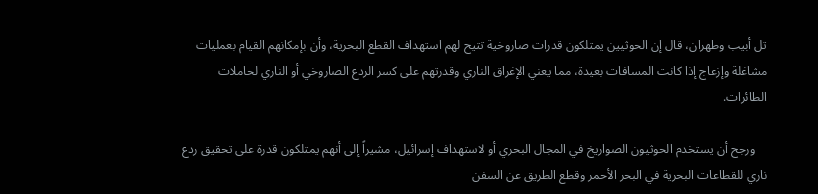تل أبيب وطهران، قال إن الحوثيين يمتلكون قدرات صاروخية تتيح لهم استهداف القطع البحرية، وأن بإمكانهم القيام بعمليات مشاغلة وإزعاج إذا كانت المسافات بعيدة، مما يعني الإغراق الناري وقدرتهم على كسر الردع الصاروخي أو الناري لحاملات الطائرات.

    ورجح أن يستخدم الحوثيون الصواريخ في المجال البحري أو لاستهداف إسرائيل، مشيراً إلى أنهم يمتلكون قدرة على تحقيق ردع ناري للقطاعات البحرية في البحر الأحمر وقطع الطريق عن السفن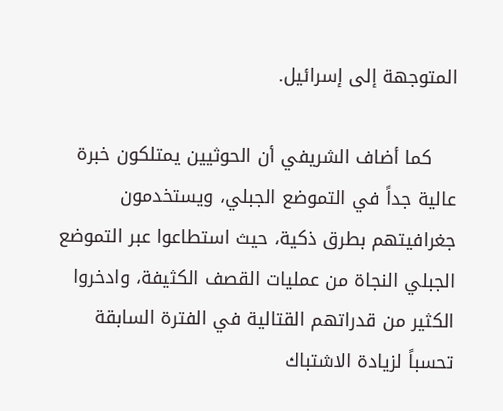المتوجهة إلى إسرائيل.

    كما أضاف الشريفي أن الحوثيين يمتلكون خبرة عالية جداً في التموضع الجبلي، ويستخدمون جغرافيتهم بطرق ذكية، حيث استطاعوا عبر التموضع الجبلي النجاة من عمليات القصف الكثيفة، وادخروا الكثير من قدراتهم القتالية في الفترة السابقة تحسباً لزيادة الاشتباك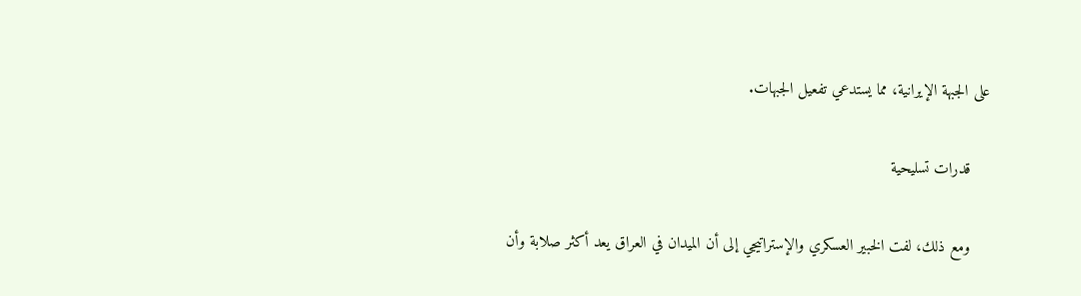على الجبهة الإيرانية، مما يستدعي تفعيل الجبهات.

    قدرات تسليحية

    ومع ذلك، لفت الخبير العسكري والإستراتيجي إلى أن الميدان في العراق يعد أكثر صلابة وأن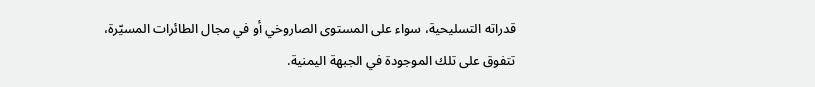قدراته التسليحية، سواء على المستوى الصاروخي أو في مجال الطائرات المسيّرة، تتفوق على تلك الموجودة في الجبهة اليمنية.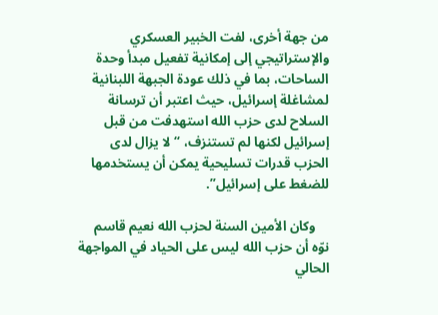من جهة أخرى، لفت الخبير العسكري والإستراتيجي إلى إمكانية تفعيل مبدأ وحدة الساحات، بما في ذلك عودة الجبهة اللبنانية لمشاغلة إسرائيل، حيث اعتبر أن ترسانة السلاح لدى حزب الله استهدفت من قبل إسرائيل لكنها لم تستنزف، “لا يزال لدى الحزب قدرات تسليحية يمكن أن يستخدمها للضغط على إسرائيل”.

    وكان الأمين السنة لحزب الله نعيم قاسم نوّه أن حزب الله ليس على الحياد في المواجهة الحالي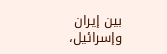بين إيران وإسرائيل،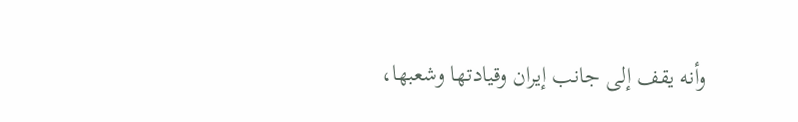وأنه يقف إلى جانب إيران وقيادتها وشعبها،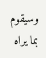وسيقوم بما يراه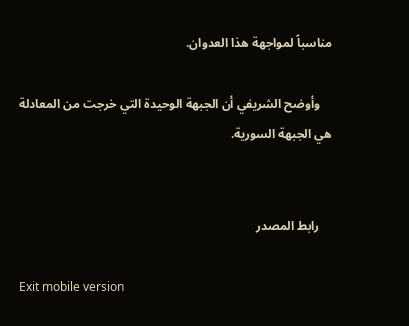مناسباً لمواجهة هذا العدوان.

    وأوضح الشريفي أن الجبهة الوحيدة التي خرجت من المعادلة هي الجبهة السورية.


    رابط المصدر

Exit mobile version